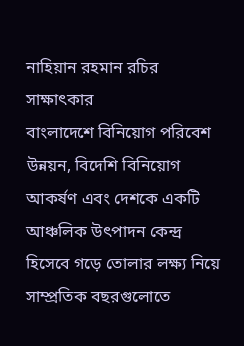নাহিয়ান রহমান রচির সাক্ষাৎকার
বাংলাদেশে বিনিয়োগ পরিবেশ উন্নয়ন, বিদেশি বিনিয়োগ আকর্ষণ এবং দেশকে একটি আঞ্চলিক উৎপাদন কেন্দ্র হিসেবে গড়ে তোলার লক্ষ্য নিয়ে সাম্প্রতিক বছরগুলোতে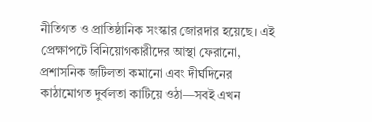নীতিগত ও প্রাতিষ্ঠানিক সংস্কার জোরদার হয়েছে। এই প্রেক্ষাপটে বিনিয়োগকারীদের আস্থা ফেরানো, প্রশাসনিক জটিলতা কমানো এবং দীর্ঘদিনের কাঠামোগত দুর্বলতা কাটিয়ে ওঠা—সবই এখন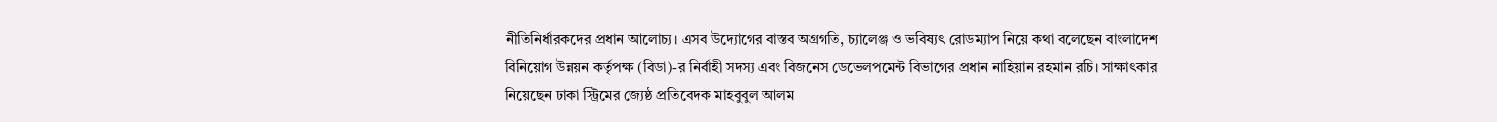নীতিনির্ধারকদের প্রধান আলোচ্য। এসব উদ্যোগের বাস্তব অগ্রগতি, চ্যালেঞ্জ ও ভবিষ্যৎ রোডম্যাপ নিয়ে কথা বলেছেন বাংলাদেশ বিনিয়োগ উন্নয়ন কর্তৃপক্ষ (বিডা)-র নির্বাহী সদস্য এবং বিজনেস ডেভেলপমেন্ট বিভাগের প্রধান নাহিয়ান রহমান রচি। সাক্ষাৎকার নিয়েছেন ঢাকা স্ট্রিমের জ্যেষ্ঠ প্রতিবেদক মাহবুবুল আলম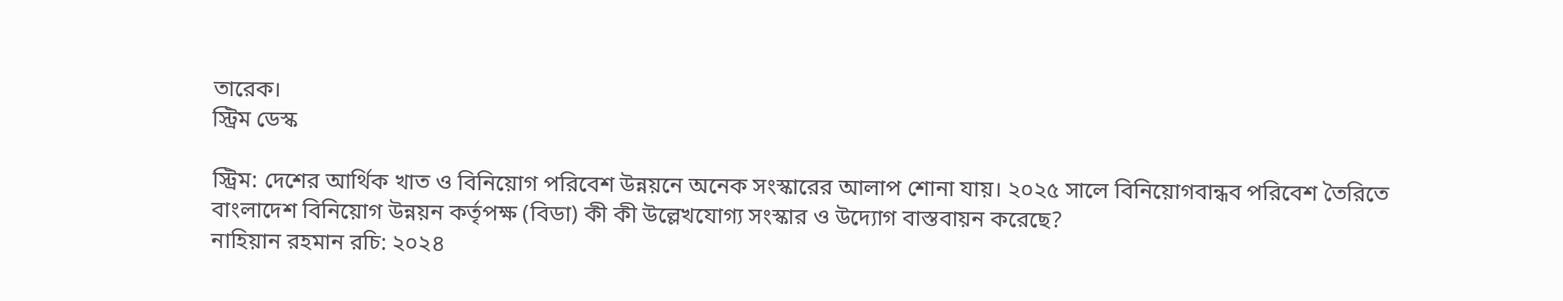তারেক।
স্ট্রিম ডেস্ক

স্ট্রিম: দেশের আর্থিক খাত ও বিনিয়োগ পরিবেশ উন্নয়নে অনেক সংস্কারের আলাপ শোনা যায়। ২০২৫ সালে বিনিয়োগবান্ধব পরিবেশ তৈরিতে বাংলাদেশ বিনিয়োগ উন্নয়ন কর্তৃপক্ষ (বিডা) কী কী উল্লেখযোগ্য সংস্কার ও উদ্যোগ বাস্তবায়ন করেছে?
নাহিয়ান রহমান রচি: ২০২৪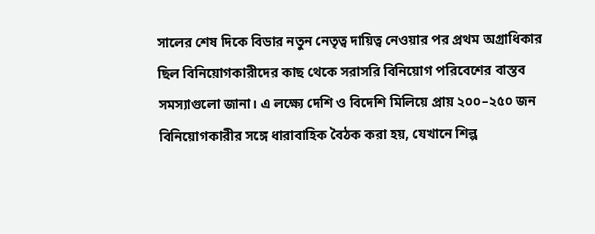সালের শেষ দিকে বিডার নতুন নেতৃত্ব দায়িত্ব নেওয়ার পর প্রথম অগ্রাধিকার ছিল বিনিয়োগকারীদের কাছ থেকে সরাসরি বিনিয়োগ পরিবেশের বাস্তব সমস্যাগুলো জানা। এ লক্ষ্যে দেশি ও বিদেশি মিলিয়ে প্রায় ২০০–২৫০ জন বিনিয়োগকারীর সঙ্গে ধারাবাহিক বৈঠক করা হয়, যেখানে শিল্প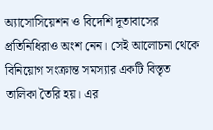অ্যাসোসিয়েশন ও বিদেশি দূতাবাসের প্রতিনিধিরাও অংশ নেন। সেই আলোচনা থেকে বিনিয়োগ সংক্রান্ত সমস্যার একটি বিস্তৃত তালিকা তৈরি হয়। এর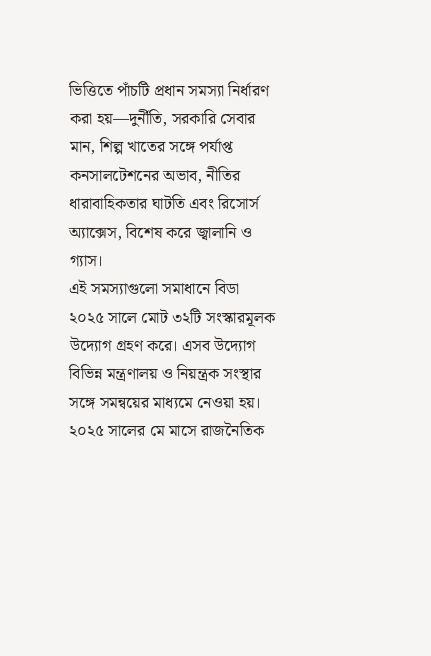ভিত্তিতে পাঁচটি প্রধান সমস্যা নির্ধারণ করা হয়—দুর্নীতি, সরকারি সেবার মান, শিল্প খাতের সঙ্গে পর্যাপ্ত কনসালটেশনের অভাব, নীতির ধারাবাহিকতার ঘাটতি এবং রিসোর্স অ্যাক্সেস, বিশেষ করে জ্বালানি ও গ্যাস।
এই সমস্যাগুলো সমাধানে বিডা ২০২৫ সালে মোট ৩২টি সংস্কারমূলক উদ্যোগ গ্রহণ করে। এসব উদ্যোগ বিভিন্ন মন্ত্রণালয় ও নিয়ন্ত্রক সংস্থার সঙ্গে সমন্বয়ের মাধ্যমে নেওয়া হয়। ২০২৫ সালের মে মাসে রাজনৈতিক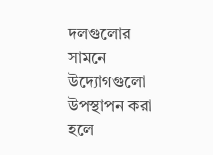দলগুলোর সামনে উদ্যোগগুলো উপস্থাপন করা হলে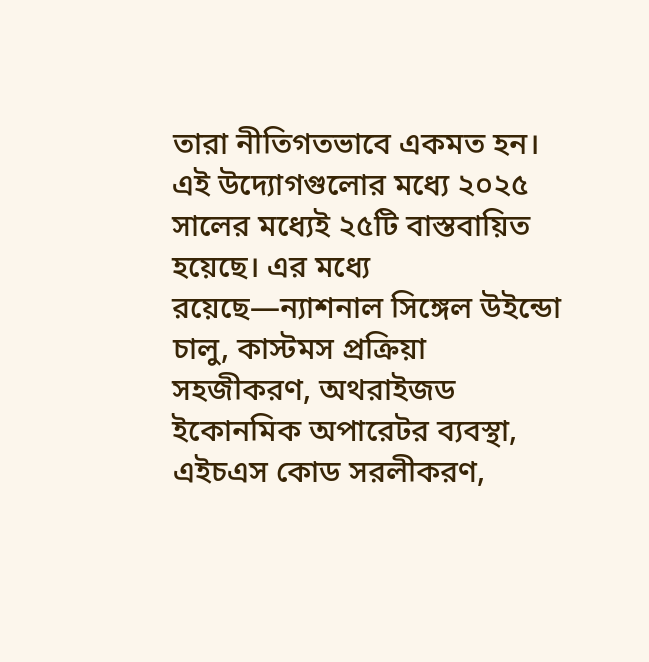তারা নীতিগতভাবে একমত হন।
এই উদ্যোগগুলোর মধ্যে ২০২৫ সালের মধ্যেই ২৫টি বাস্তবায়িত হয়েছে। এর মধ্যে রয়েছে—ন্যাশনাল সিঙ্গেল উইন্ডো চালু, কাস্টমস প্রক্রিয়া সহজীকরণ, অথরাইজড ইকোনমিক অপারেটর ব্যবস্থা, এইচএস কোড সরলীকরণ,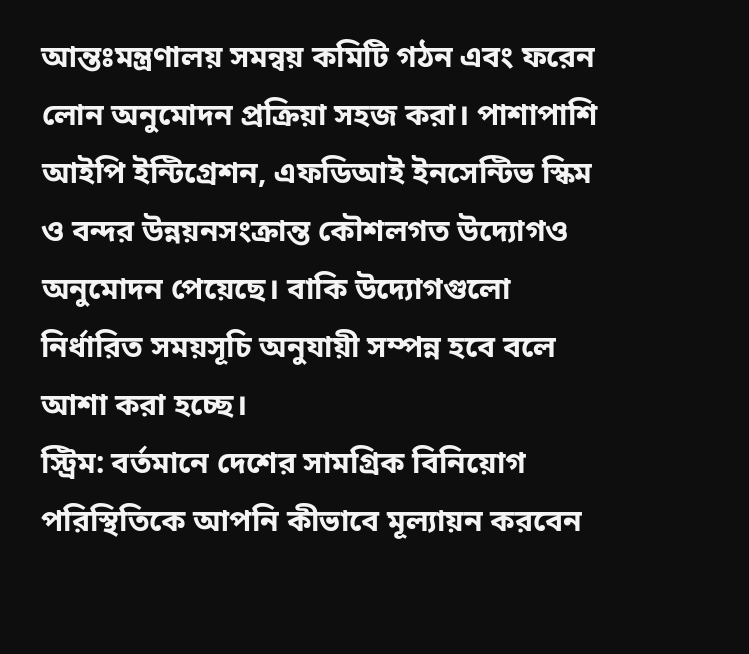আন্তঃমন্ত্রণালয় সমন্বয় কমিটি গঠন এবং ফরেন লোন অনুমোদন প্রক্রিয়া সহজ করা। পাশাপাশি আইপি ইন্টিগ্রেশন, এফডিআই ইনসেন্টিভ স্কিম ও বন্দর উন্নয়নসংক্রান্ত কৌশলগত উদ্যোগও অনুমোদন পেয়েছে। বাকি উদ্যোগগুলো নির্ধারিত সময়সূচি অনুযায়ী সম্পন্ন হবে বলে আশা করা হচ্ছে।
স্ট্রিম: বর্তমানে দেশের সামগ্রিক বিনিয়োগ পরিস্থিতিকে আপনি কীভাবে মূল্যায়ন করবেন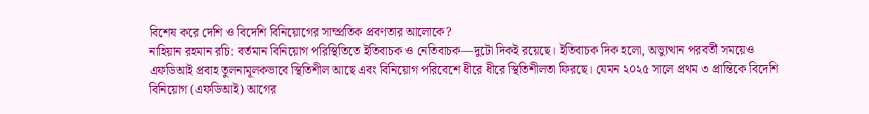বিশেষ করে দেশি ও বিদেশি বিনিয়োগের সাম্প্রতিক প্রবণতার আলোকে?
নাহিয়ান রহমান রচি: বর্তমান বিনিয়োগ পরিস্থিতিতে ইতিবাচক ও নেতিবাচক—দুটো দিকই রয়েছে। ইতিবাচক দিক হলো, অভ্যুত্থান পরবর্তী সময়েও এফডিআই প্রবাহ তুলনামূলকভাবে স্থিতিশীল আছে এবং বিনিয়োগ পরিবেশে ধীরে ধীরে স্থিতিশীলতা ফিরছে। যেমন ২০২৫ সালে প্রথম ৩ প্রান্তিকে বিদেশি বিনিয়োগ (এফডিআই) আগের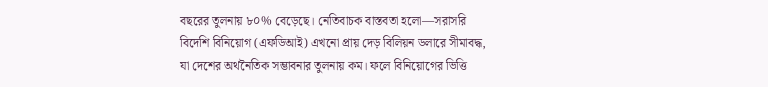বছরের তুলনায় ৮০% বেড়েছে। নেতিবাচক বাস্তবতা হলো—সরাসরি বিদেশি বিনিয়োগ (এফডিআই) এখনো প্রায় দেড় বিলিয়ন ডলারে সীমাবদ্ধ, যা দেশের অর্থনৈতিক সম্ভাবনার তুলনায় কম। ফলে বিনিয়োগের ভিত্তি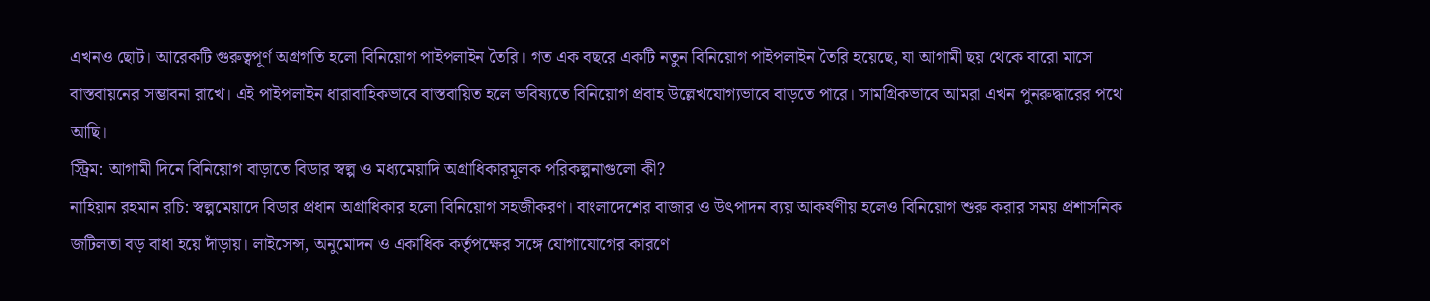এখনও ছোট। আরেকটি গুরুত্বপূর্ণ অগ্রগতি হলো বিনিয়োগ পাইপলাইন তৈরি। গত এক বছরে একটি নতুন বিনিয়োগ পাইপলাইন তৈরি হয়েছে, যা আগামী ছয় থেকে বারো মাসে বাস্তবায়নের সম্ভাবনা রাখে। এই পাইপলাইন ধারাবাহিকভাবে বাস্তবায়িত হলে ভবিষ্যতে বিনিয়োগ প্রবাহ উল্লেখযোগ্যভাবে বাড়তে পারে। সামগ্রিকভাবে আমরা এখন পুনরুদ্ধারের পথে আছি।
স্ট্রিম: আগামী দিনে বিনিয়োগ বাড়াতে বিডার স্বল্প ও মধ্যমেয়াদি অগ্রাধিকারমূলক পরিকল্পনাগুলো কী?
নাহিয়ান রহমান রচি: স্বল্পমেয়াদে বিডার প্রধান অগ্রাধিকার হলো বিনিয়োগ সহজীকরণ। বাংলাদেশের বাজার ও উৎপাদন ব্যয় আকর্ষণীয় হলেও বিনিয়োগ শুরু করার সময় প্রশাসনিক জটিলতা বড় বাধা হয়ে দাঁড়ায়। লাইসেন্স, অনুমোদন ও একাধিক কর্তৃপক্ষের সঙ্গে যোগাযোগের কারণে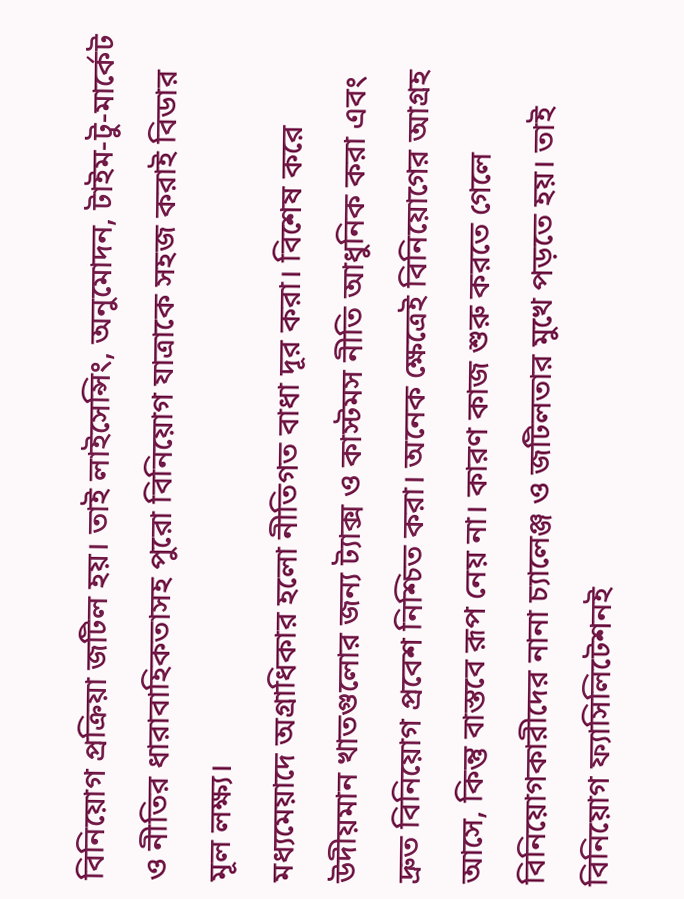বিনিয়োগ প্রক্রিয়া জটিল হয়। তাই লাইসেন্সিং, অনুমোদন, টাইম-টু-মার্কেট ও নীতির ধারাবাহিকতাসহ পুরো বিনিয়োগ যাত্রাকে সহজ করাই বিডার মূল লক্ষ্য।
মধ্যমেয়াদে অগ্রাধিকার হলো নীতিগত বাধা দূর করা। বিশেষ করে উদীয়মান খাতগুলোর জন্য ট্যাক্স ও কাস্টমস নীতি আধুনিক করা এবং দ্রুত বিনিয়োগ প্রবেশ নিশ্চিত করা। অনেক ক্ষেত্রেই বিনিয়োগের আগ্রহ আসে, কিন্তু বাস্তবে রূপ নেয় না। কারণ কাজ শুরু করতে গেলে বিনিয়োগকারীদের নানা চ্যালেঞ্জ ও জটিলতার মুখে পড়তে হয়। তাই বিনিয়োগ ফ্যাসিলিটেশনই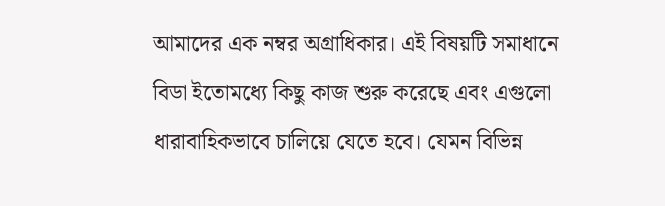আমাদের এক নম্বর অগ্রাধিকার। এই বিষয়টি সমাধানে বিডা ইতোমধ্যে কিছু কাজ শুরু করেছে এবং এগুলো ধারাবাহিকভাবে চালিয়ে যেতে হবে। যেমন বিভিন্ন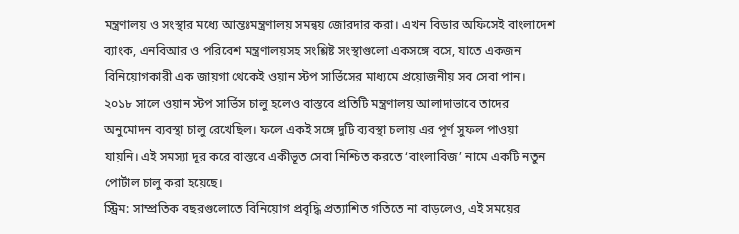মন্ত্রণালয় ও সংস্থার মধ্যে আন্তঃমন্ত্রণালয় সমন্বয় জোরদার করা। এখন বিডার অফিসেই বাংলাদেশ ব্যাংক, এনবিআর ও পরিবেশ মন্ত্রণালয়সহ সংশ্লিষ্ট সংস্থাগুলো একসঙ্গে বসে, যাতে একজন বিনিয়োগকারী এক জায়গা থেকেই ওয়ান স্টপ সার্ভিসের মাধ্যমে প্রয়োজনীয় সব সেবা পান।
২০১৮ সালে ওয়ান স্টপ সার্ভিস চালু হলেও বাস্তবে প্রতিটি মন্ত্রণালয় আলাদাভাবে তাদের অনুমোদন ব্যবস্থা চালু রেখেছিল। ফলে একই সঙ্গে দুটি ব্যবস্থা চলায় এর পূর্ণ সুফল পাওয়া যায়নি। এই সমস্যা দূর করে বাস্তবে একীভূত সেবা নিশ্চিত করতে ‘বাংলাবিজ’ নামে একটি নতুন পোর্টাল চালু করা হয়েছে।
স্ট্রিম: সাম্প্রতিক বছরগুলোতে বিনিয়োগ প্রবৃদ্ধি প্রত্যাশিত গতিতে না বাড়লেও, এই সময়ের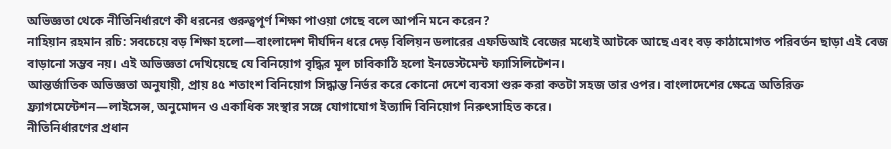অভিজ্ঞতা থেকে নীতিনির্ধারণে কী ধরনের গুরুত্বপূর্ণ শিক্ষা পাওয়া গেছে বলে আপনি মনে করেন?
নাহিয়ান রহমান রচি: সবচেয়ে বড় শিক্ষা হলো—বাংলাদেশ দীর্ঘদিন ধরে দেড় বিলিয়ন ডলারের এফডিআই বেজের মধ্যেই আটকে আছে এবং বড় কাঠামোগত পরিবর্তন ছাড়া এই বেজ বাড়ানো সম্ভব নয়। এই অভিজ্ঞতা দেখিয়েছে যে বিনিয়োগ বৃদ্ধির মূল চাবিকাঠি হলো ইনভেস্টমেন্ট ফ্যাসিলিটেশন।
আন্তর্জাতিক অভিজ্ঞতা অনুযায়ী, প্রায় ৪৫ শতাংশ বিনিয়োগ সিদ্ধান্ত নির্ভর করে কোনো দেশে ব্যবসা শুরু করা কতটা সহজ তার ওপর। বাংলাদেশের ক্ষেত্রে অতিরিক্ত ফ্র্যাগমেন্টেশন—লাইসেন্স, অনুমোদন ও একাধিক সংস্থার সঙ্গে যোগাযোগ ইত্যাদি বিনিয়োগ নিরুৎসাহিত করে।
নীতিনির্ধারণের প্রধান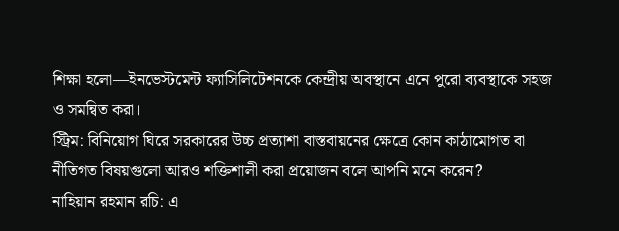শিক্ষা হলো—ইনভেস্টমেন্ট ফ্যাসিলিটেশনকে কেন্দ্রীয় অবস্থানে এনে পুরো ব্যবস্থাকে সহজ ও সমন্বিত করা।
স্ট্রিম: বিনিয়োগ ঘিরে সরকারের উচ্চ প্রত্যাশা বাস্তবায়নের ক্ষেত্রে কোন কাঠামোগত বা নীতিগত বিষয়গুলো আরও শক্তিশালী করা প্রয়োজন বলে আপনি মনে করেন?
নাহিয়ান রহমান রচি: এ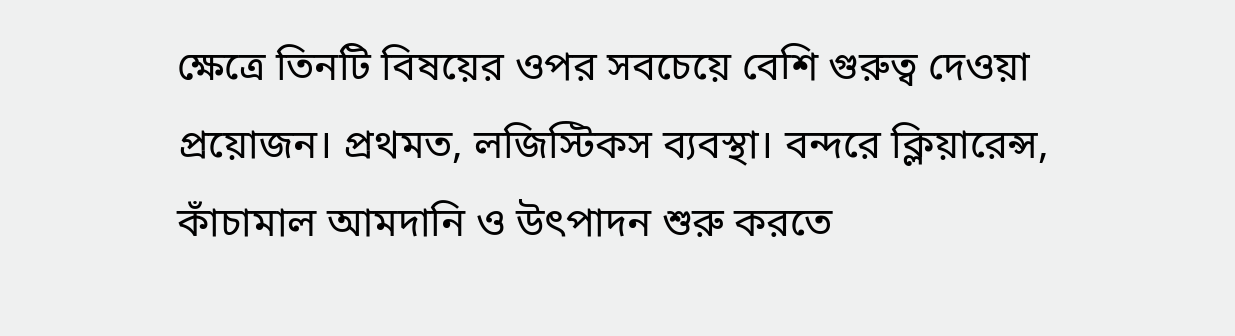ক্ষেত্রে তিনটি বিষয়ের ওপর সবচেয়ে বেশি গুরুত্ব দেওয়া প্রয়োজন। প্রথমত, লজিস্টিকস ব্যবস্থা। বন্দরে ক্লিয়ারেন্স, কাঁচামাল আমদানি ও উৎপাদন শুরু করতে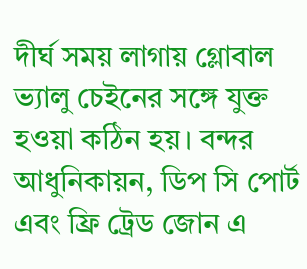দীর্ঘ সময় লাগায় গ্লোবাল ভ্যালু চেইনের সঙ্গে যুক্ত হওয়া কঠিন হয়। বন্দর আধুনিকায়ন, ডিপ সি পোর্ট এবং ফ্রি ট্রেড জোন এ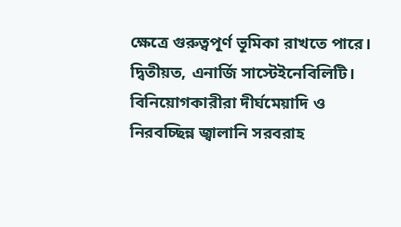ক্ষেত্রে গুরুত্বপূর্ণ ভূমিকা রাখতে পারে।
দ্বিতীয়ত, এনার্জি সাস্টেইনেবিলিটি। বিনিয়োগকারীরা দীর্ঘমেয়াদি ও নিরবচ্ছিন্ন জ্বালানি সরবরাহ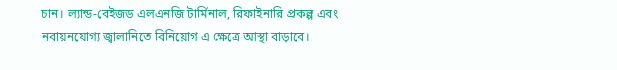চান। ল্যান্ড-বেইজড এলএনজি টার্মিনাল, রিফাইনারি প্রকল্প এবং নবায়নযোগ্য জ্বালানিতে বিনিয়োগ এ ক্ষেত্রে আস্থা বাড়াবে।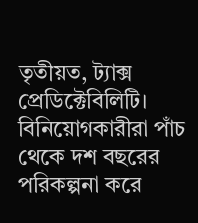তৃতীয়ত, ট্যাক্স প্রেডিক্টেবিলিটি। বিনিয়োগকারীরা পাঁচ থেকে দশ বছরের পরিকল্পনা করে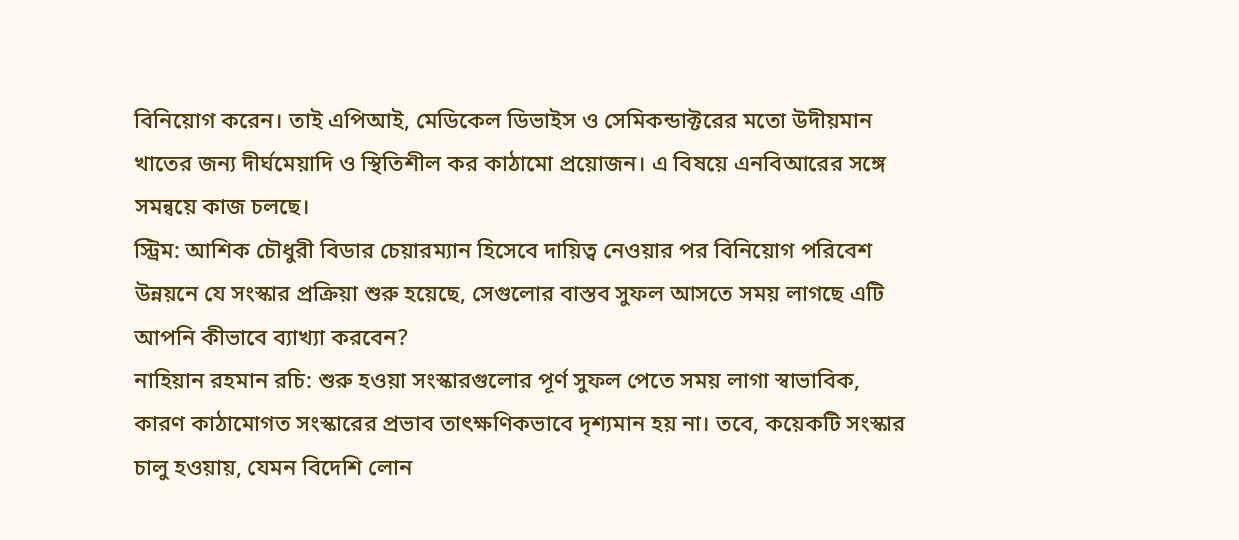বিনিয়োগ করেন। তাই এপিআই, মেডিকেল ডিভাইস ও সেমিকন্ডাক্টরের মতো উদীয়মান খাতের জন্য দীর্ঘমেয়াদি ও স্থিতিশীল কর কাঠামো প্রয়োজন। এ বিষয়ে এনবিআরের সঙ্গে সমন্বয়ে কাজ চলছে।
স্ট্রিম: আশিক চৌধুরী বিডার চেয়ারম্যান হিসেবে দায়িত্ব নেওয়ার পর বিনিয়োগ পরিবেশ উন্নয়নে যে সংস্কার প্রক্রিয়া শুরু হয়েছে, সেগুলোর বাস্তব সুফল আসতে সময় লাগছে এটি আপনি কীভাবে ব্যাখ্যা করবেন?
নাহিয়ান রহমান রচি: শুরু হওয়া সংস্কারগুলোর পূর্ণ সুফল পেতে সময় লাগা স্বাভাবিক, কারণ কাঠামোগত সংস্কারের প্রভাব তাৎক্ষণিকভাবে দৃশ্যমান হয় না। তবে, কয়েকটি সংস্কার চালু হওয়ায়, যেমন বিদেশি লোন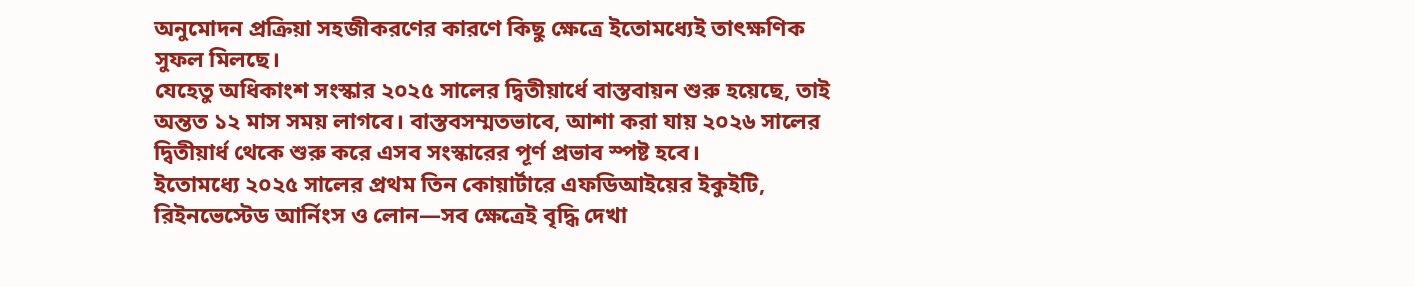অনুমোদন প্রক্রিয়া সহজীকরণের কারণে কিছু ক্ষেত্রে ইতোমধ্যেই তাৎক্ষণিক সুফল মিলছে।
যেহেতু অধিকাংশ সংস্কার ২০২৫ সালের দ্বিতীয়ার্ধে বাস্তবায়ন শুরু হয়েছে, তাই অন্তত ১২ মাস সময় লাগবে। বাস্তবসম্মতভাবে, আশা করা যায় ২০২৬ সালের দ্বিতীয়ার্ধ থেকে শুরু করে এসব সংস্কারের পূর্ণ প্রভাব স্পষ্ট হবে।
ইতোমধ্যে ২০২৫ সালের প্রথম তিন কোয়ার্টারে এফডিআইয়ের ইকুইটি, রিইনভেস্টেড আর্নিংস ও লোন—সব ক্ষেত্রেই বৃদ্ধি দেখা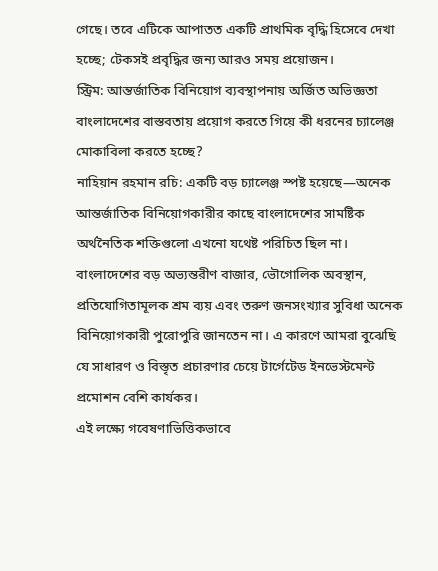গেছে। তবে এটিকে আপাতত একটি প্রাথমিক বৃদ্ধি হিসেবে দেখা হচ্ছে; টেকসই প্রবৃদ্ধির জন্য আরও সময় প্রয়োজন।
স্ট্রিম: আন্তর্জাতিক বিনিয়োগ ব্যবস্থাপনায় অর্জিত অভিজ্ঞতা বাংলাদেশের বাস্তবতায় প্রয়োগ করতে গিয়ে কী ধরনের চ্যালেঞ্জ মোকাবিলা করতে হচ্ছে?
নাহিয়ান রহমান রচি: একটি বড় চ্যালেঞ্জ স্পষ্ট হয়েছে—অনেক আন্তর্জাতিক বিনিয়োগকারীর কাছে বাংলাদেশের সামষ্টিক অর্থনৈতিক শক্তিগুলো এখনো যথেষ্ট পরিচিত ছিল না। বাংলাদেশের বড় অভ্যন্তরীণ বাজার, ভৌগোলিক অবস্থান, প্রতিযোগিতামূলক শ্রম ব্যয় এবং তরুণ জনসংখ্যার সুবিধা অনেক বিনিয়োগকারী পুরোপুরি জানতেন না। এ কারণে আমরা বুঝেছি যে সাধারণ ও বিস্তৃত প্রচারণার চেয়ে টার্গেটেড ইনভেস্টমেন্ট প্রমোশন বেশি কার্যকর।
এই লক্ষ্যে গবেষণাভিত্তিকভাবে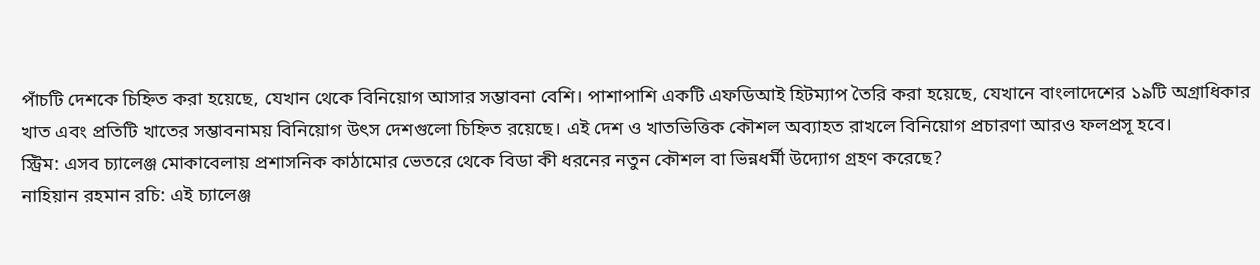পাঁচটি দেশকে চিহ্নিত করা হয়েছে, যেখান থেকে বিনিয়োগ আসার সম্ভাবনা বেশি। পাশাপাশি একটি এফডিআই হিটম্যাপ তৈরি করা হয়েছে, যেখানে বাংলাদেশের ১৯টি অগ্রাধিকার খাত এবং প্রতিটি খাতের সম্ভাবনাময় বিনিয়োগ উৎস দেশগুলো চিহ্নিত রয়েছে। এই দেশ ও খাতভিত্তিক কৌশল অব্যাহত রাখলে বিনিয়োগ প্রচারণা আরও ফলপ্রসূ হবে।
স্ট্রিম: এসব চ্যালেঞ্জ মোকাবেলায় প্রশাসনিক কাঠামোর ভেতরে থেকে বিডা কী ধরনের নতুন কৌশল বা ভিন্নধর্মী উদ্যোগ গ্রহণ করেছে?
নাহিয়ান রহমান রচি: এই চ্যালেঞ্জ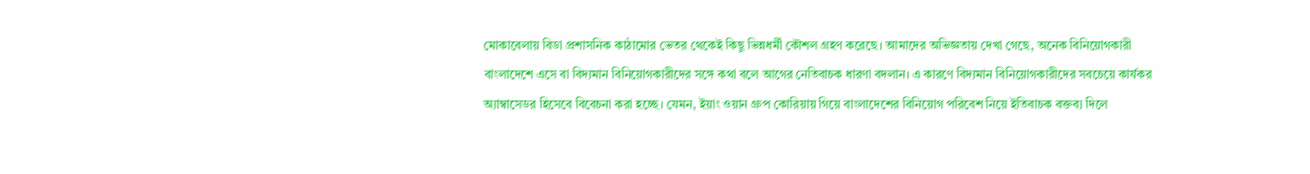মোকাবেলায় বিডা প্রশাসনিক কাঠামোর ভেতর থেকেই কিছু ভিন্নধর্মী কৌশল গ্রহণ করেছে। আমাদের অভিজ্ঞতায় দেখা গেছে, অনেক বিনিয়োগকারী বাংলাদেশে এসে বা বিদ্যমান বিনিয়োগকারীদের সঙ্গে কথা বলে আগের নেতিবাচক ধারণা বদলান। এ কারণে বিদ্যমান বিনিয়োগকারীদের সবচেয়ে কার্যকর অ্যাম্বাসেডর হিসেবে বিবেচনা করা হচ্ছে। যেমন, ইয়াং ওয়ান গ্রুপ কোরিয়ায় গিয়ে বাংলাদেশের বিনিয়োগ পরিবেশ নিয়ে ইতিবাচক বক্তব্য দিলে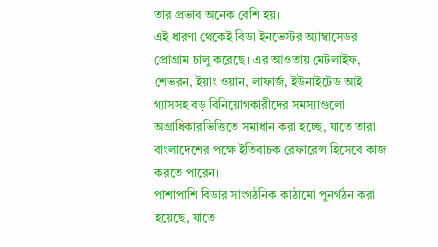তার প্রভাব অনেক বেশি হয়।
এই ধারণা থেকেই বিডা ইনভেস্টর অ্যাম্বাসেডর প্রোগ্রাম চালু করেছে। এর আওতায় মেটলাইফ, শেভরন, ইয়াং ওয়ান, লাফার্জ, ইউনাইটেড আই গ্যাসসহ বড় বিনিয়োগকারীদের সমস্যাগুলো অগ্রাধিকারভিত্তিতে সমাধান করা হচ্ছে, যাতে তারা বাংলাদেশের পক্ষে ইতিবাচক রেফারেন্স হিসেবে কাজ করতে পারেন।
পাশাপাশি বিডার সাংগঠনিক কাঠামো পুনর্গঠন করা হয়েছে, যাতে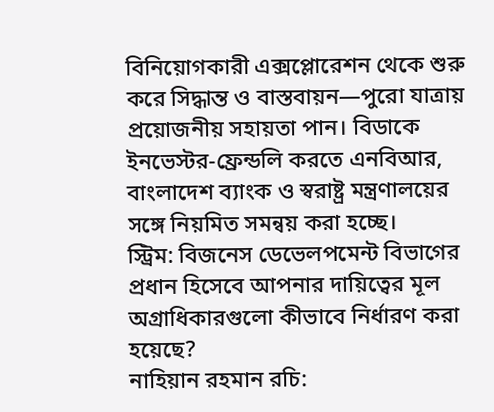বিনিয়োগকারী এক্সপ্লোরেশন থেকে শুরু করে সিদ্ধান্ত ও বাস্তবায়ন—পুরো যাত্রায় প্রয়োজনীয় সহায়তা পান। বিডাকে ইনভেস্টর-ফ্রেন্ডলি করতে এনবিআর, বাংলাদেশ ব্যাংক ও স্বরাষ্ট্র মন্ত্রণালয়ের সঙ্গে নিয়মিত সমন্বয় করা হচ্ছে।
স্ট্রিম: বিজনেস ডেভেলপমেন্ট বিভাগের প্রধান হিসেবে আপনার দায়িত্বের মূল অগ্রাধিকারগুলো কীভাবে নির্ধারণ করা হয়েছে?
নাহিয়ান রহমান রচি: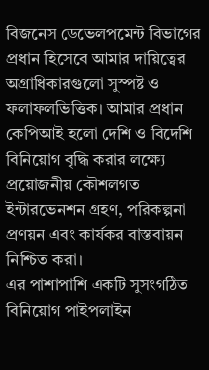বিজনেস ডেভেলপমেন্ট বিভাগের প্রধান হিসেবে আমার দায়িত্বের অগ্রাধিকারগুলো সুস্পষ্ট ও ফলাফলভিত্তিক। আমার প্রধান কেপিআই হলো দেশি ও বিদেশি বিনিয়োগ বৃদ্ধি করার লক্ষ্যে প্রয়োজনীয় কৌশলগত ইন্টারভেনশন গ্রহণ, পরিকল্পনা প্রণয়ন এবং কার্যকর বাস্তবায়ন নিশ্চিত করা।
এর পাশাপাশি একটি সুসংগঠিত বিনিয়োগ পাইপলাইন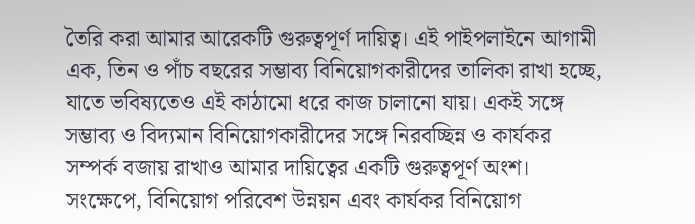তৈরি করা আমার আরেকটি গুরুত্বপূর্ণ দায়িত্ব। এই পাইপলাইনে আগামী এক, তিন ও পাঁচ বছরের সম্ভাব্য বিনিয়োগকারীদের তালিকা রাখা হচ্ছে, যাতে ভবিষ্যতেও এই কাঠামো ধরে কাজ চালানো যায়। একই সঙ্গে সম্ভাব্য ও বিদ্যমান বিনিয়োগকারীদের সঙ্গে নিরবচ্ছিন্ন ও কার্যকর সম্পর্ক বজায় রাখাও আমার দায়িত্বের একটি গুরুত্বপূর্ণ অংশ। সংক্ষেপে, বিনিয়োগ পরিবেশ উন্নয়ন এবং কার্যকর বিনিয়োগ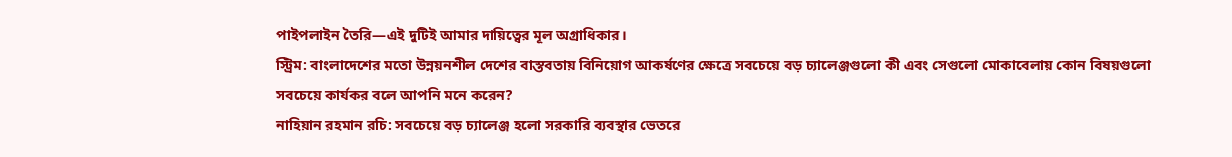পাইপলাইন তৈরি—এই দুটিই আমার দায়িত্বের মূল অগ্রাধিকার।
স্ট্রিম: বাংলাদেশের মতো উন্নয়নশীল দেশের বাস্তবতায় বিনিয়োগ আকর্ষণের ক্ষেত্রে সবচেয়ে বড় চ্যালেঞ্জগুলো কী এবং সেগুলো মোকাবেলায় কোন বিষয়গুলো সবচেয়ে কার্যকর বলে আপনি মনে করেন?
নাহিয়ান রহমান রচি: সবচেয়ে বড় চ্যালেঞ্জ হলো সরকারি ব্যবস্থার ভেতরে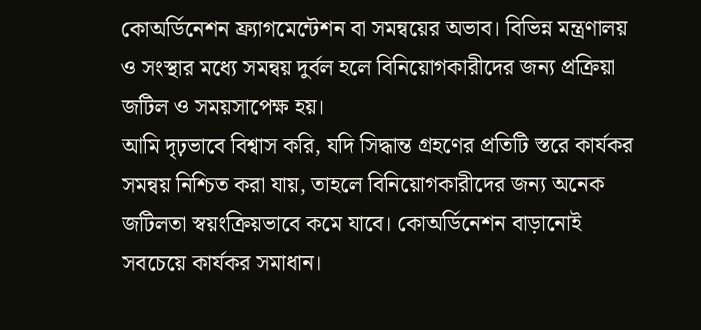কোঅর্ডিনেশন ফ্র্যাগমেন্টেশন বা সমন্বয়ের অভাব। বিভিন্ন মন্ত্রণালয় ও সংস্থার মধ্যে সমন্বয় দুর্বল হলে বিনিয়োগকারীদের জন্য প্রক্রিয়া জটিল ও সময়সাপেক্ষ হয়।
আমি দৃঢ়ভাবে বিশ্বাস করি, যদি সিদ্ধান্ত গ্রহণের প্রতিটি স্তরে কার্যকর সমন্বয় নিশ্চিত করা যায়, তাহলে বিনিয়োগকারীদের জন্য অনেক জটিলতা স্বয়ংক্রিয়ভাবে কমে যাবে। কোঅর্ডিনেশন বাড়ানোই সবচেয়ে কার্যকর সমাধান।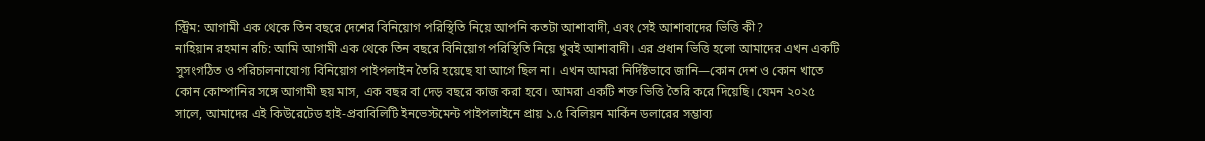স্ট্রিম: আগামী এক থেকে তিন বছরে দেশের বিনিয়োগ পরিস্থিতি নিয়ে আপনি কতটা আশাবাদী, এবং সেই আশাবাদের ভিত্তি কী?
নাহিয়ান রহমান রচি: আমি আগামী এক থেকে তিন বছরে বিনিয়োগ পরিস্থিতি নিয়ে খুবই আশাবাদী। এর প্রধান ভিত্তি হলো আমাদের এখন একটি সুসংগঠিত ও পরিচালনাযোগ্য বিনিয়োগ পাইপলাইন তৈরি হয়েছে যা আগে ছিল না। এখন আমরা নির্দিষ্টভাবে জানি—কোন দেশ ও কোন খাতে কোন কোম্পানির সঙ্গে আগামী ছয় মাস, এক বছর বা দেড় বছরে কাজ করা হবে। আমরা একটি শক্ত ভিত্তি তৈরি করে দিয়েছি। যেমন ২০২৫ সালে, আমাদের এই কিউরেটেড হাই-প্রবাবিলিটি ইনভেস্টমেন্ট পাইপলাইনে প্রায় ১.৫ বিলিয়ন মার্কিন ডলারের সম্ভাব্য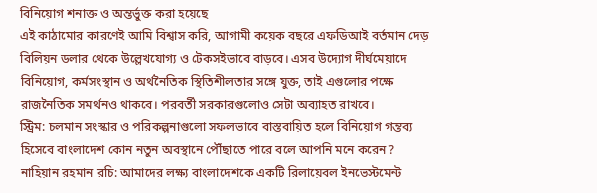বিনিয়োগ শনাক্ত ও অন্তর্ভুক্ত করা হয়েছে
এই কাঠামোর কারণেই আমি বিশ্বাস করি, আগামী কয়েক বছরে এফডিআই বর্তমান দেড় বিলিয়ন ডলার থেকে উল্লেখযোগ্য ও টেকসইভাবে বাড়বে। এসব উদ্যোগ দীর্ঘমেয়াদে বিনিয়োগ, কর্মসংস্থান ও অর্থনৈতিক স্থিতিশীলতার সঙ্গে যুক্ত, তাই এগুলোর পক্ষে রাজনৈতিক সমর্থনও থাকবে। পরবর্তী সরকারগুলোও সেটা অব্যাহত রাখবে।
স্ট্রিম: চলমান সংস্কার ও পরিকল্পনাগুলো সফলভাবে বাস্তবায়িত হলে বিনিয়োগ গন্তব্য হিসেবে বাংলাদেশ কোন নতুন অবস্থানে পৌঁছাতে পারে বলে আপনি মনে করেন?
নাহিয়ান রহমান রচি: আমাদের লক্ষ্য বাংলাদেশকে একটি রিলায়েবল ইনভেস্টমেন্ট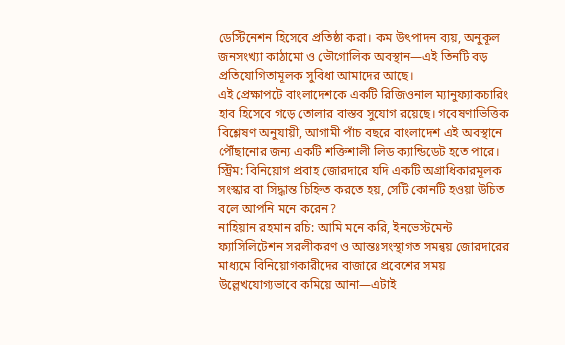ডেস্টিনেশন হিসেবে প্রতিষ্ঠা করা। কম উৎপাদন ব্যয়, অনুকূল জনসংখ্যা কাঠামো ও ভৌগোলিক অবস্থান—এই তিনটি বড় প্রতিযোগিতামূলক সুবিধা আমাদের আছে।
এই প্রেক্ষাপটে বাংলাদেশকে একটি রিজিওনাল ম্যানুফ্যাকচারিং হাব হিসেবে গড়ে তোলার বাস্তব সুযোগ রয়েছে। গবেষণাভিত্তিক বিশ্লেষণ অনুযায়ী, আগামী পাঁচ বছরে বাংলাদেশ এই অবস্থানে পৌঁছানোর জন্য একটি শক্তিশালী লিড ক্যান্ডিডেট হতে পারে।
স্ট্রিম: বিনিয়োগ প্রবাহ জোরদারে যদি একটি অগ্রাধিকারমূলক সংস্কার বা সিদ্ধান্ত চিহ্নিত করতে হয়, সেটি কোনটি হওয়া উচিত বলে আপনি মনে করেন?
নাহিয়ান রহমান রচি: আমি মনে করি, ইনভেস্টমেন্ট ফ্যাসিলিটেশন সরলীকরণ ও আন্তঃসংস্থাগত সমন্বয় জোরদারের মাধ্যমে বিনিয়োগকারীদের বাজারে প্রবেশের সময় উল্লেখযোগ্যভাবে কমিয়ে আনা—এটাই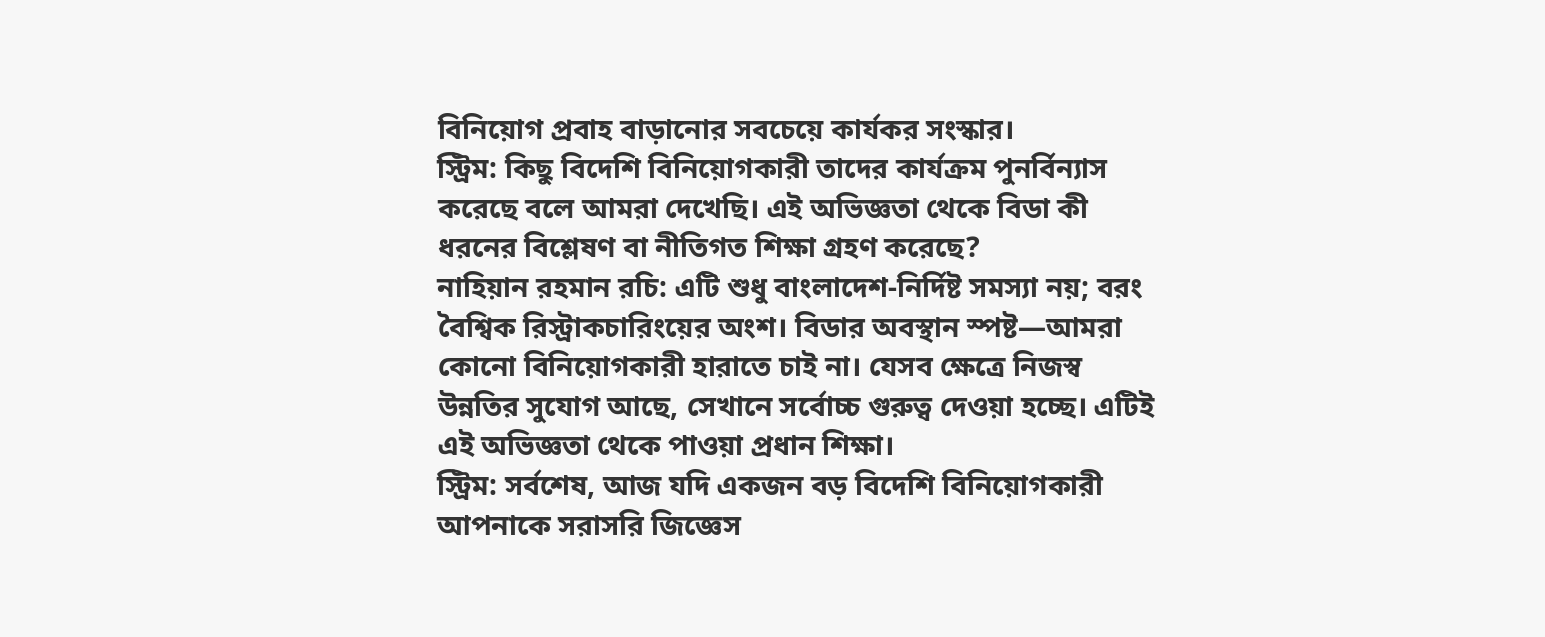বিনিয়োগ প্রবাহ বাড়ানোর সবচেয়ে কার্যকর সংস্কার।
স্ট্রিম: কিছু বিদেশি বিনিয়োগকারী তাদের কার্যক্রম পুনর্বিন্যাস করেছে বলে আমরা দেখেছি। এই অভিজ্ঞতা থেকে বিডা কী ধরনের বিশ্লেষণ বা নীতিগত শিক্ষা গ্রহণ করেছে?
নাহিয়ান রহমান রচি: এটি শুধু বাংলাদেশ-নির্দিষ্ট সমস্যা নয়; বরং বৈশ্বিক রিস্ট্রাকচারিংয়ের অংশ। বিডার অবস্থান স্পষ্ট—আমরা কোনো বিনিয়োগকারী হারাতে চাই না। যেসব ক্ষেত্রে নিজস্ব উন্নতির সুযোগ আছে, সেখানে সর্বোচ্চ গুরুত্ব দেওয়া হচ্ছে। এটিই এই অভিজ্ঞতা থেকে পাওয়া প্রধান শিক্ষা।
স্ট্রিম: সর্বশেষ, আজ যদি একজন বড় বিদেশি বিনিয়োগকারী আপনাকে সরাসরি জিজ্ঞেস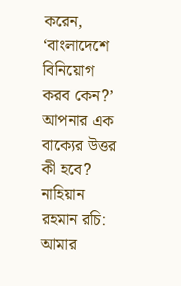করেন, ‘বাংলাদেশে বিনিয়োগ করব কেন?’ আপনার এক বাক্যের উত্তর কী হবে?
নাহিয়ান রহমান রচি: আমার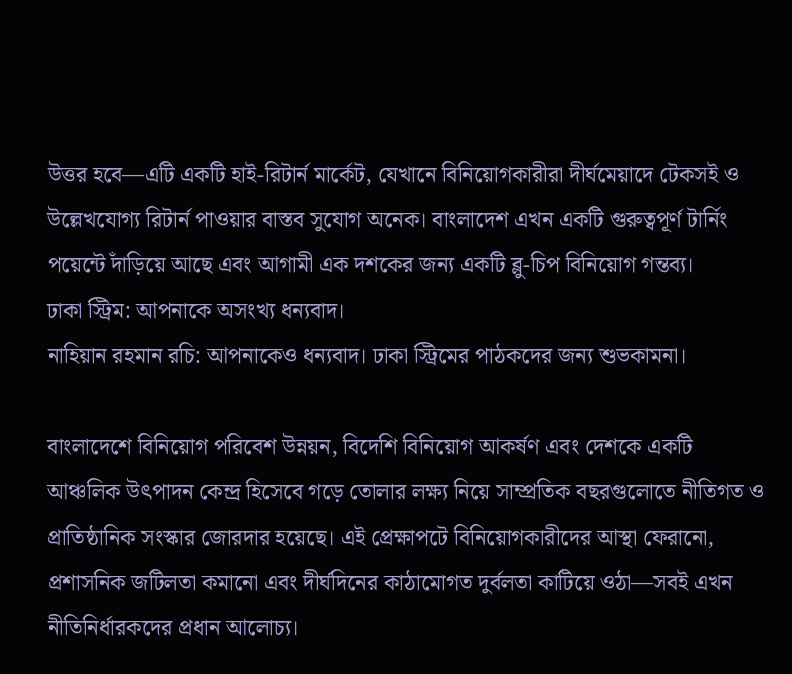উত্তর হবে—এটি একটি হাই-রিটার্ন মার্কেট, যেখানে বিনিয়োগকারীরা দীর্ঘমেয়াদে টেকসই ও উল্লেখযোগ্য রিটার্ন পাওয়ার বাস্তব সুযোগ অনেক। বাংলাদেশ এখন একটি গুরুত্বপূর্ণ টার্নিং পয়েন্টে দাঁড়িয়ে আছে এবং আগামী এক দশকের জন্য একটি ব্লু-চিপ বিনিয়োগ গন্তব্য।
ঢাকা স্ট্রিম: আপনাকে অসংখ্য ধন্যবাদ।
নাহিয়ান রহমান রচি: আপনাকেও ধন্যবাদ। ঢাকা স্ট্রিমের পাঠকদের জন্য শুভকামনা।

বাংলাদেশে বিনিয়োগ পরিবেশ উন্নয়ন, বিদেশি বিনিয়োগ আকর্ষণ এবং দেশকে একটি আঞ্চলিক উৎপাদন কেন্দ্র হিসেবে গড়ে তোলার লক্ষ্য নিয়ে সাম্প্রতিক বছরগুলোতে নীতিগত ও প্রাতিষ্ঠানিক সংস্কার জোরদার হয়েছে। এই প্রেক্ষাপটে বিনিয়োগকারীদের আস্থা ফেরানো, প্রশাসনিক জটিলতা কমানো এবং দীর্ঘদিনের কাঠামোগত দুর্বলতা কাটিয়ে ওঠা—সবই এখন নীতিনির্ধারকদের প্রধান আলোচ্য।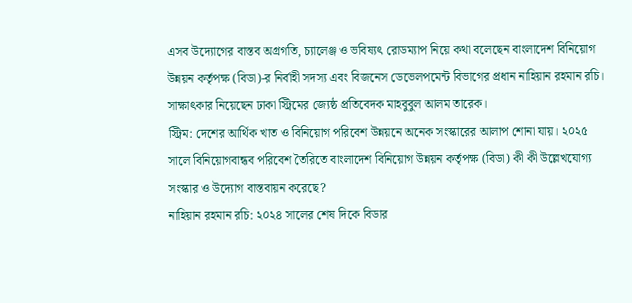এসব উদ্যোগের বাস্তব অগ্রগতি, চ্যালেঞ্জ ও ভবিষ্যৎ রোডম্যাপ নিয়ে কথা বলেছেন বাংলাদেশ বিনিয়োগ উন্নয়ন কর্তৃপক্ষ (বিডা)-র নির্বাহী সদস্য এবং বিজনেস ডেভেলপমেন্ট বিভাগের প্রধান নাহিয়ান রহমান রচি। সাক্ষাৎকার নিয়েছেন ঢাকা স্ট্রিমের জ্যেষ্ঠ প্রতিবেদক মাহবুবুল আলম তারেক।
স্ট্রিম: দেশের আর্থিক খাত ও বিনিয়োগ পরিবেশ উন্নয়নে অনেক সংস্কারের আলাপ শোনা যায়। ২০২৫ সালে বিনিয়োগবান্ধব পরিবেশ তৈরিতে বাংলাদেশ বিনিয়োগ উন্নয়ন কর্তৃপক্ষ (বিডা) কী কী উল্লেখযোগ্য সংস্কার ও উদ্যোগ বাস্তবায়ন করেছে?
নাহিয়ান রহমান রচি: ২০২৪ সালের শেষ দিকে বিডার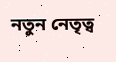নতুন নেতৃত্ব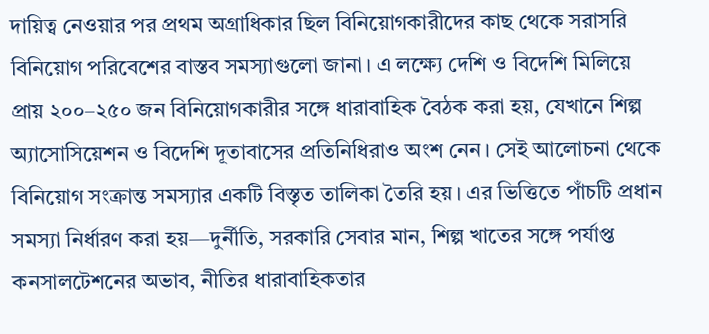দায়িত্ব নেওয়ার পর প্রথম অগ্রাধিকার ছিল বিনিয়োগকারীদের কাছ থেকে সরাসরি বিনিয়োগ পরিবেশের বাস্তব সমস্যাগুলো জানা। এ লক্ষ্যে দেশি ও বিদেশি মিলিয়ে প্রায় ২০০–২৫০ জন বিনিয়োগকারীর সঙ্গে ধারাবাহিক বৈঠক করা হয়, যেখানে শিল্প অ্যাসোসিয়েশন ও বিদেশি দূতাবাসের প্রতিনিধিরাও অংশ নেন। সেই আলোচনা থেকে বিনিয়োগ সংক্রান্ত সমস্যার একটি বিস্তৃত তালিকা তৈরি হয়। এর ভিত্তিতে পাঁচটি প্রধান সমস্যা নির্ধারণ করা হয়—দুর্নীতি, সরকারি সেবার মান, শিল্প খাতের সঙ্গে পর্যাপ্ত কনসালটেশনের অভাব, নীতির ধারাবাহিকতার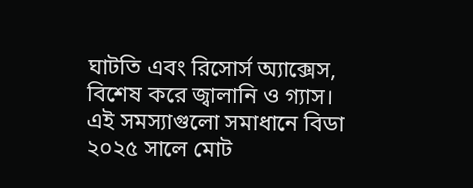ঘাটতি এবং রিসোর্স অ্যাক্সেস, বিশেষ করে জ্বালানি ও গ্যাস।
এই সমস্যাগুলো সমাধানে বিডা ২০২৫ সালে মোট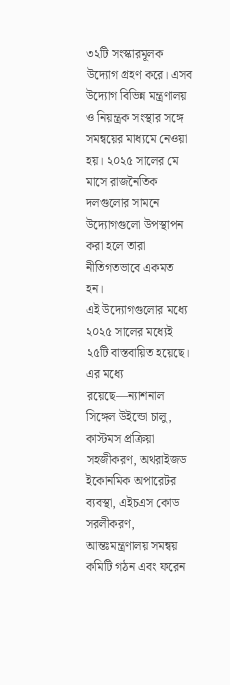৩২টি সংস্কারমূলক উদ্যোগ গ্রহণ করে। এসব উদ্যোগ বিভিন্ন মন্ত্রণালয় ও নিয়ন্ত্রক সংস্থার সঙ্গে সমন্বয়ের মাধ্যমে নেওয়া হয়। ২০২৫ সালের মে মাসে রাজনৈতিক দলগুলোর সামনে উদ্যোগগুলো উপস্থাপন করা হলে তারা নীতিগতভাবে একমত হন।
এই উদ্যোগগুলোর মধ্যে ২০২৫ সালের মধ্যেই ২৫টি বাস্তবায়িত হয়েছে। এর মধ্যে রয়েছে—ন্যাশনাল সিঙ্গেল উইন্ডো চালু, কাস্টমস প্রক্রিয়া সহজীকরণ, অথরাইজড ইকোনমিক অপারেটর ব্যবস্থা, এইচএস কোড সরলীকরণ, আন্তঃমন্ত্রণালয় সমন্বয় কমিটি গঠন এবং ফরেন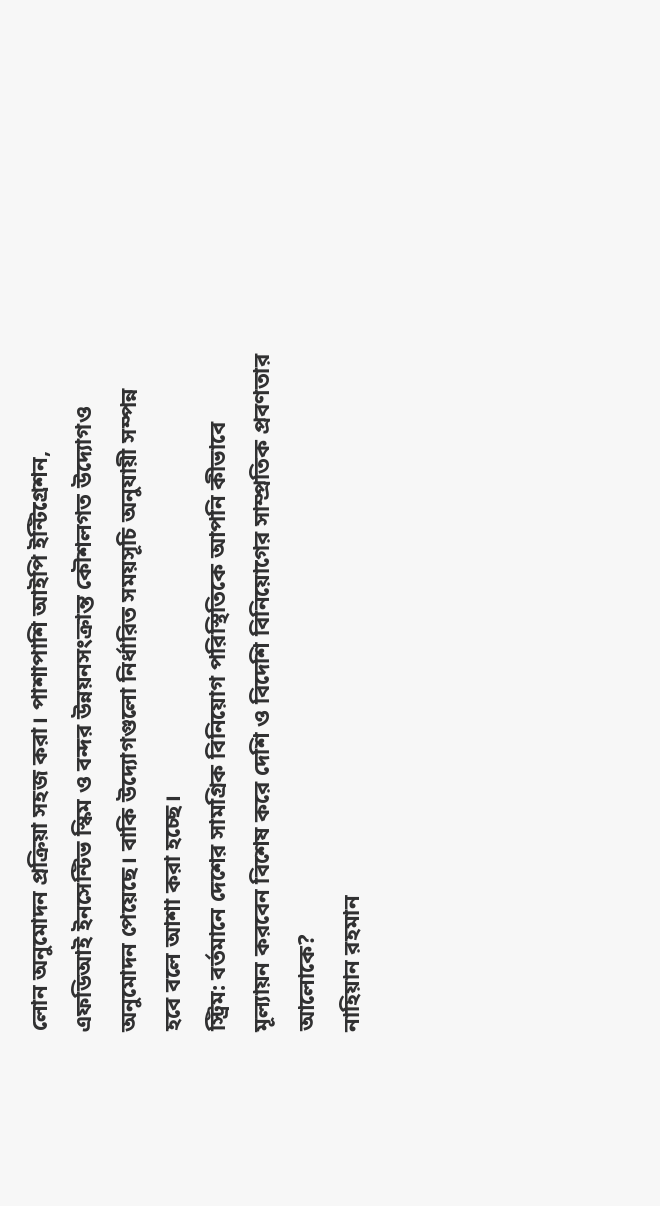লোন অনুমোদন প্রক্রিয়া সহজ করা। পাশাপাশি আইপি ইন্টিগ্রেশন, এফডিআই ইনসেন্টিভ স্কিম ও বন্দর উন্নয়নসংক্রান্ত কৌশলগত উদ্যোগও অনুমোদন পেয়েছে। বাকি উদ্যোগগুলো নির্ধারিত সময়সূচি অনুযায়ী সম্পন্ন হবে বলে আশা করা হচ্ছে।
স্ট্রিম: বর্তমানে দেশের সামগ্রিক বিনিয়োগ পরিস্থিতিকে আপনি কীভাবে মূল্যায়ন করবেন বিশেষ করে দেশি ও বিদেশি বিনিয়োগের সাম্প্রতিক প্রবণতার আলোকে?
নাহিয়ান রহমান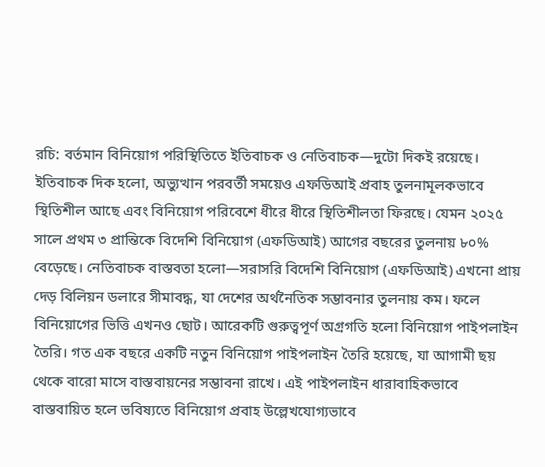রচি: বর্তমান বিনিয়োগ পরিস্থিতিতে ইতিবাচক ও নেতিবাচক—দুটো দিকই রয়েছে। ইতিবাচক দিক হলো, অভ্যুত্থান পরবর্তী সময়েও এফডিআই প্রবাহ তুলনামূলকভাবে স্থিতিশীল আছে এবং বিনিয়োগ পরিবেশে ধীরে ধীরে স্থিতিশীলতা ফিরছে। যেমন ২০২৫ সালে প্রথম ৩ প্রান্তিকে বিদেশি বিনিয়োগ (এফডিআই) আগের বছরের তুলনায় ৮০% বেড়েছে। নেতিবাচক বাস্তবতা হলো—সরাসরি বিদেশি বিনিয়োগ (এফডিআই) এখনো প্রায় দেড় বিলিয়ন ডলারে সীমাবদ্ধ, যা দেশের অর্থনৈতিক সম্ভাবনার তুলনায় কম। ফলে বিনিয়োগের ভিত্তি এখনও ছোট। আরেকটি গুরুত্বপূর্ণ অগ্রগতি হলো বিনিয়োগ পাইপলাইন তৈরি। গত এক বছরে একটি নতুন বিনিয়োগ পাইপলাইন তৈরি হয়েছে, যা আগামী ছয় থেকে বারো মাসে বাস্তবায়নের সম্ভাবনা রাখে। এই পাইপলাইন ধারাবাহিকভাবে বাস্তবায়িত হলে ভবিষ্যতে বিনিয়োগ প্রবাহ উল্লেখযোগ্যভাবে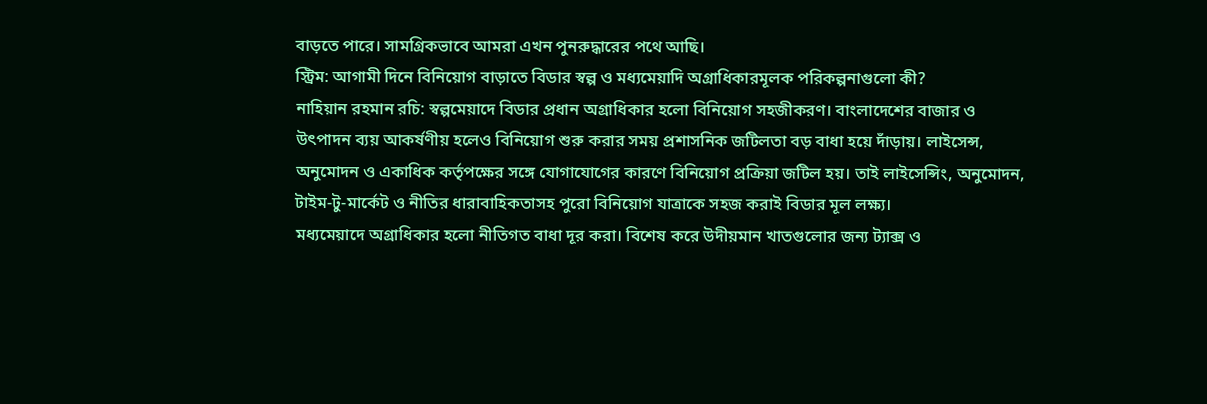বাড়তে পারে। সামগ্রিকভাবে আমরা এখন পুনরুদ্ধারের পথে আছি।
স্ট্রিম: আগামী দিনে বিনিয়োগ বাড়াতে বিডার স্বল্প ও মধ্যমেয়াদি অগ্রাধিকারমূলক পরিকল্পনাগুলো কী?
নাহিয়ান রহমান রচি: স্বল্পমেয়াদে বিডার প্রধান অগ্রাধিকার হলো বিনিয়োগ সহজীকরণ। বাংলাদেশের বাজার ও উৎপাদন ব্যয় আকর্ষণীয় হলেও বিনিয়োগ শুরু করার সময় প্রশাসনিক জটিলতা বড় বাধা হয়ে দাঁড়ায়। লাইসেন্স, অনুমোদন ও একাধিক কর্তৃপক্ষের সঙ্গে যোগাযোগের কারণে বিনিয়োগ প্রক্রিয়া জটিল হয়। তাই লাইসেন্সিং, অনুমোদন, টাইম-টু-মার্কেট ও নীতির ধারাবাহিকতাসহ পুরো বিনিয়োগ যাত্রাকে সহজ করাই বিডার মূল লক্ষ্য।
মধ্যমেয়াদে অগ্রাধিকার হলো নীতিগত বাধা দূর করা। বিশেষ করে উদীয়মান খাতগুলোর জন্য ট্যাক্স ও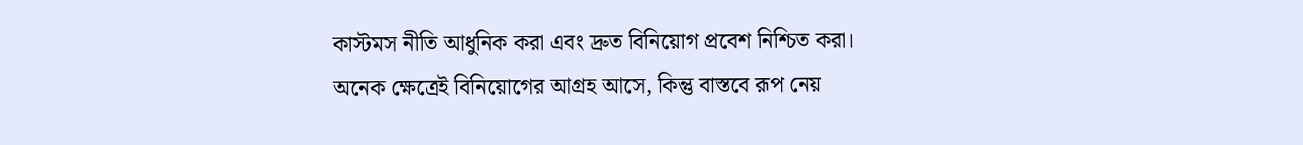কাস্টমস নীতি আধুনিক করা এবং দ্রুত বিনিয়োগ প্রবেশ নিশ্চিত করা। অনেক ক্ষেত্রেই বিনিয়োগের আগ্রহ আসে, কিন্তু বাস্তবে রূপ নেয়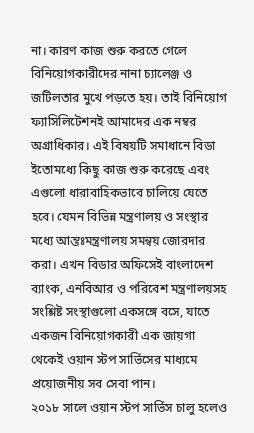না। কারণ কাজ শুরু করতে গেলে বিনিয়োগকারীদের নানা চ্যালেঞ্জ ও জটিলতার মুখে পড়তে হয়। তাই বিনিয়োগ ফ্যাসিলিটেশনই আমাদের এক নম্বর অগ্রাধিকার। এই বিষয়টি সমাধানে বিডা ইতোমধ্যে কিছু কাজ শুরু করেছে এবং এগুলো ধারাবাহিকভাবে চালিয়ে যেতে হবে। যেমন বিভিন্ন মন্ত্রণালয় ও সংস্থার মধ্যে আন্তঃমন্ত্রণালয় সমন্বয় জোরদার করা। এখন বিডার অফিসেই বাংলাদেশ ব্যাংক, এনবিআর ও পরিবেশ মন্ত্রণালয়সহ সংশ্লিষ্ট সংস্থাগুলো একসঙ্গে বসে, যাতে একজন বিনিয়োগকারী এক জায়গা থেকেই ওয়ান স্টপ সার্ভিসের মাধ্যমে প্রয়োজনীয় সব সেবা পান।
২০১৮ সালে ওয়ান স্টপ সার্ভিস চালু হলেও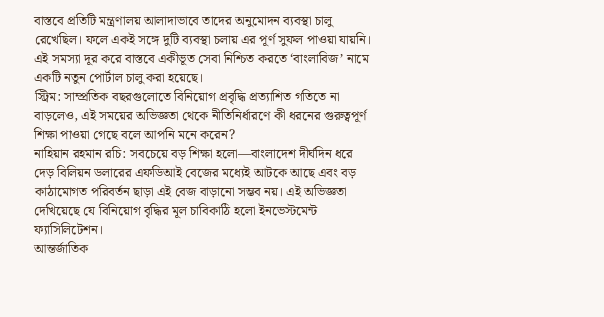বাস্তবে প্রতিটি মন্ত্রণালয় আলাদাভাবে তাদের অনুমোদন ব্যবস্থা চালু রেখেছিল। ফলে একই সঙ্গে দুটি ব্যবস্থা চলায় এর পূর্ণ সুফল পাওয়া যায়নি। এই সমস্যা দূর করে বাস্তবে একীভূত সেবা নিশ্চিত করতে ‘বাংলাবিজ’ নামে একটি নতুন পোর্টাল চালু করা হয়েছে।
স্ট্রিম: সাম্প্রতিক বছরগুলোতে বিনিয়োগ প্রবৃদ্ধি প্রত্যাশিত গতিতে না বাড়লেও, এই সময়ের অভিজ্ঞতা থেকে নীতিনির্ধারণে কী ধরনের গুরুত্বপূর্ণ শিক্ষা পাওয়া গেছে বলে আপনি মনে করেন?
নাহিয়ান রহমান রচি: সবচেয়ে বড় শিক্ষা হলো—বাংলাদেশ দীর্ঘদিন ধরে দেড় বিলিয়ন ডলারের এফডিআই বেজের মধ্যেই আটকে আছে এবং বড় কাঠামোগত পরিবর্তন ছাড়া এই বেজ বাড়ানো সম্ভব নয়। এই অভিজ্ঞতা দেখিয়েছে যে বিনিয়োগ বৃদ্ধির মূল চাবিকাঠি হলো ইনভেস্টমেন্ট ফ্যাসিলিটেশন।
আন্তর্জাতিক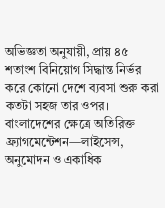অভিজ্ঞতা অনুযায়ী, প্রায় ৪৫ শতাংশ বিনিয়োগ সিদ্ধান্ত নির্ভর করে কোনো দেশে ব্যবসা শুরু করা কতটা সহজ তার ওপর। বাংলাদেশের ক্ষেত্রে অতিরিক্ত ফ্র্যাগমেন্টেশন—লাইসেন্স, অনুমোদন ও একাধিক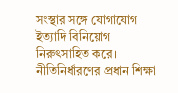সংস্থার সঙ্গে যোগাযোগ ইত্যাদি বিনিয়োগ নিরুৎসাহিত করে।
নীতিনির্ধারণের প্রধান শিক্ষা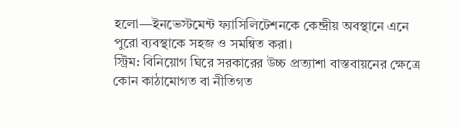হলো—ইনভেস্টমেন্ট ফ্যাসিলিটেশনকে কেন্দ্রীয় অবস্থানে এনে পুরো ব্যবস্থাকে সহজ ও সমন্বিত করা।
স্ট্রিম: বিনিয়োগ ঘিরে সরকারের উচ্চ প্রত্যাশা বাস্তবায়নের ক্ষেত্রে কোন কাঠামোগত বা নীতিগত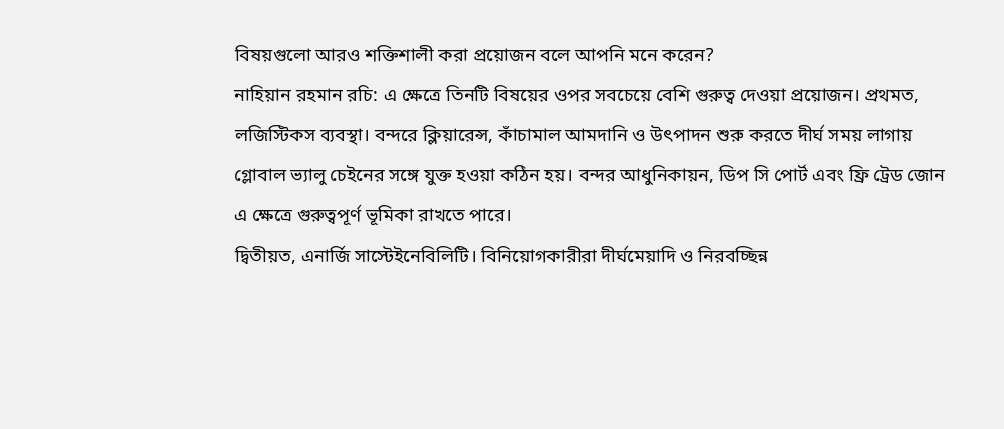বিষয়গুলো আরও শক্তিশালী করা প্রয়োজন বলে আপনি মনে করেন?
নাহিয়ান রহমান রচি: এ ক্ষেত্রে তিনটি বিষয়ের ওপর সবচেয়ে বেশি গুরুত্ব দেওয়া প্রয়োজন। প্রথমত, লজিস্টিকস ব্যবস্থা। বন্দরে ক্লিয়ারেন্স, কাঁচামাল আমদানি ও উৎপাদন শুরু করতে দীর্ঘ সময় লাগায় গ্লোবাল ভ্যালু চেইনের সঙ্গে যুক্ত হওয়া কঠিন হয়। বন্দর আধুনিকায়ন, ডিপ সি পোর্ট এবং ফ্রি ট্রেড জোন এ ক্ষেত্রে গুরুত্বপূর্ণ ভূমিকা রাখতে পারে।
দ্বিতীয়ত, এনার্জি সাস্টেইনেবিলিটি। বিনিয়োগকারীরা দীর্ঘমেয়াদি ও নিরবচ্ছিন্ন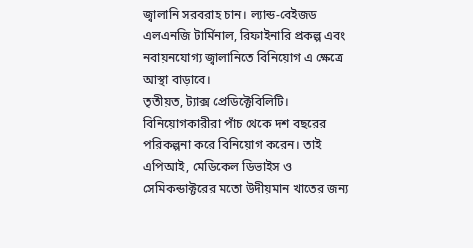জ্বালানি সরবরাহ চান। ল্যান্ড-বেইজড এলএনজি টার্মিনাল, রিফাইনারি প্রকল্প এবং নবায়নযোগ্য জ্বালানিতে বিনিয়োগ এ ক্ষেত্রে আস্থা বাড়াবে।
তৃতীয়ত, ট্যাক্স প্রেডিক্টেবিলিটি। বিনিয়োগকারীরা পাঁচ থেকে দশ বছরের পরিকল্পনা করে বিনিয়োগ করেন। তাই এপিআই, মেডিকেল ডিভাইস ও সেমিকন্ডাক্টরের মতো উদীয়মান খাতের জন্য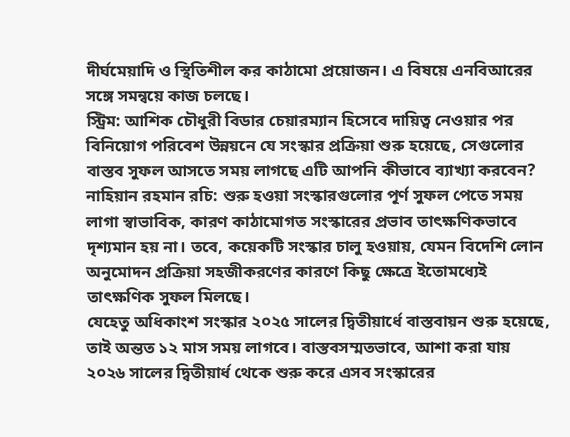দীর্ঘমেয়াদি ও স্থিতিশীল কর কাঠামো প্রয়োজন। এ বিষয়ে এনবিআরের সঙ্গে সমন্বয়ে কাজ চলছে।
স্ট্রিম: আশিক চৌধুরী বিডার চেয়ারম্যান হিসেবে দায়িত্ব নেওয়ার পর বিনিয়োগ পরিবেশ উন্নয়নে যে সংস্কার প্রক্রিয়া শুরু হয়েছে, সেগুলোর বাস্তব সুফল আসতে সময় লাগছে এটি আপনি কীভাবে ব্যাখ্যা করবেন?
নাহিয়ান রহমান রচি: শুরু হওয়া সংস্কারগুলোর পূর্ণ সুফল পেতে সময় লাগা স্বাভাবিক, কারণ কাঠামোগত সংস্কারের প্রভাব তাৎক্ষণিকভাবে দৃশ্যমান হয় না। তবে, কয়েকটি সংস্কার চালু হওয়ায়, যেমন বিদেশি লোন অনুমোদন প্রক্রিয়া সহজীকরণের কারণে কিছু ক্ষেত্রে ইতোমধ্যেই তাৎক্ষণিক সুফল মিলছে।
যেহেতু অধিকাংশ সংস্কার ২০২৫ সালের দ্বিতীয়ার্ধে বাস্তবায়ন শুরু হয়েছে, তাই অন্তত ১২ মাস সময় লাগবে। বাস্তবসম্মতভাবে, আশা করা যায় ২০২৬ সালের দ্বিতীয়ার্ধ থেকে শুরু করে এসব সংস্কারের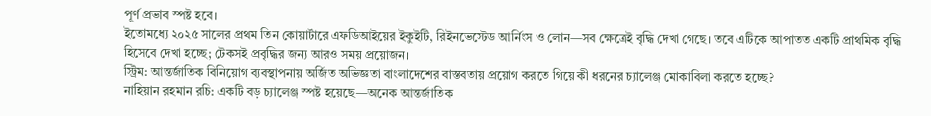পূর্ণ প্রভাব স্পষ্ট হবে।
ইতোমধ্যে ২০২৫ সালের প্রথম তিন কোয়ার্টারে এফডিআইয়ের ইকুইটি, রিইনভেস্টেড আর্নিংস ও লোন—সব ক্ষেত্রেই বৃদ্ধি দেখা গেছে। তবে এটিকে আপাতত একটি প্রাথমিক বৃদ্ধি হিসেবে দেখা হচ্ছে; টেকসই প্রবৃদ্ধির জন্য আরও সময় প্রয়োজন।
স্ট্রিম: আন্তর্জাতিক বিনিয়োগ ব্যবস্থাপনায় অর্জিত অভিজ্ঞতা বাংলাদেশের বাস্তবতায় প্রয়োগ করতে গিয়ে কী ধরনের চ্যালেঞ্জ মোকাবিলা করতে হচ্ছে?
নাহিয়ান রহমান রচি: একটি বড় চ্যালেঞ্জ স্পষ্ট হয়েছে—অনেক আন্তর্জাতিক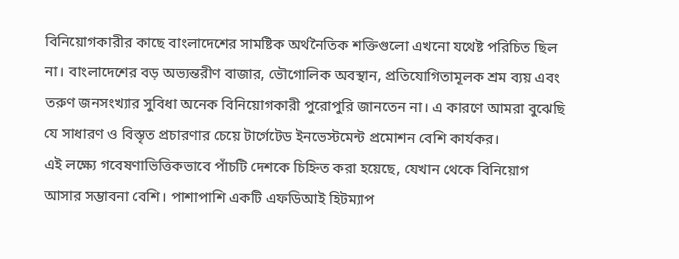বিনিয়োগকারীর কাছে বাংলাদেশের সামষ্টিক অর্থনৈতিক শক্তিগুলো এখনো যথেষ্ট পরিচিত ছিল না। বাংলাদেশের বড় অভ্যন্তরীণ বাজার, ভৌগোলিক অবস্থান, প্রতিযোগিতামূলক শ্রম ব্যয় এবং তরুণ জনসংখ্যার সুবিধা অনেক বিনিয়োগকারী পুরোপুরি জানতেন না। এ কারণে আমরা বুঝেছি যে সাধারণ ও বিস্তৃত প্রচারণার চেয়ে টার্গেটেড ইনভেস্টমেন্ট প্রমোশন বেশি কার্যকর।
এই লক্ষ্যে গবেষণাভিত্তিকভাবে পাঁচটি দেশকে চিহ্নিত করা হয়েছে, যেখান থেকে বিনিয়োগ আসার সম্ভাবনা বেশি। পাশাপাশি একটি এফডিআই হিটম্যাপ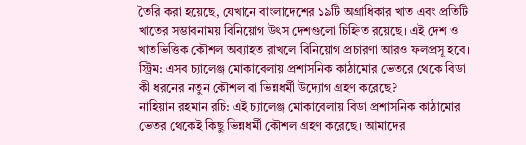তৈরি করা হয়েছে, যেখানে বাংলাদেশের ১৯টি অগ্রাধিকার খাত এবং প্রতিটি খাতের সম্ভাবনাময় বিনিয়োগ উৎস দেশগুলো চিহ্নিত রয়েছে। এই দেশ ও খাতভিত্তিক কৌশল অব্যাহত রাখলে বিনিয়োগ প্রচারণা আরও ফলপ্রসূ হবে।
স্ট্রিম: এসব চ্যালেঞ্জ মোকাবেলায় প্রশাসনিক কাঠামোর ভেতরে থেকে বিডা কী ধরনের নতুন কৌশল বা ভিন্নধর্মী উদ্যোগ গ্রহণ করেছে?
নাহিয়ান রহমান রচি: এই চ্যালেঞ্জ মোকাবেলায় বিডা প্রশাসনিক কাঠামোর ভেতর থেকেই কিছু ভিন্নধর্মী কৌশল গ্রহণ করেছে। আমাদের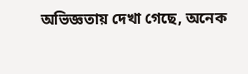অভিজ্ঞতায় দেখা গেছে, অনেক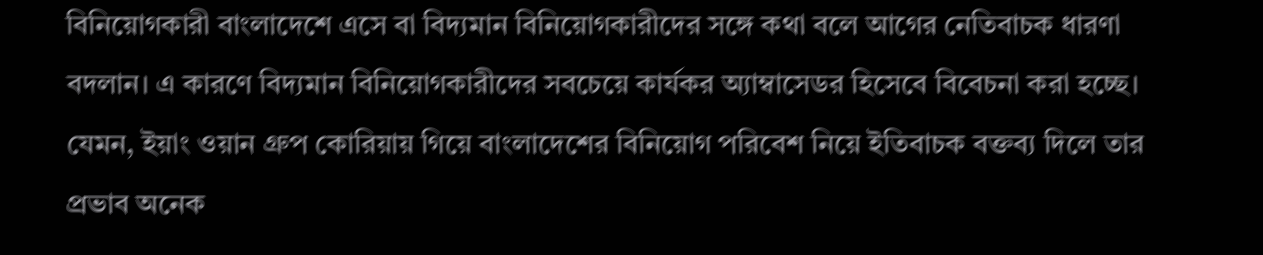বিনিয়োগকারী বাংলাদেশে এসে বা বিদ্যমান বিনিয়োগকারীদের সঙ্গে কথা বলে আগের নেতিবাচক ধারণা বদলান। এ কারণে বিদ্যমান বিনিয়োগকারীদের সবচেয়ে কার্যকর অ্যাম্বাসেডর হিসেবে বিবেচনা করা হচ্ছে। যেমন, ইয়াং ওয়ান গ্রুপ কোরিয়ায় গিয়ে বাংলাদেশের বিনিয়োগ পরিবেশ নিয়ে ইতিবাচক বক্তব্য দিলে তার প্রভাব অনেক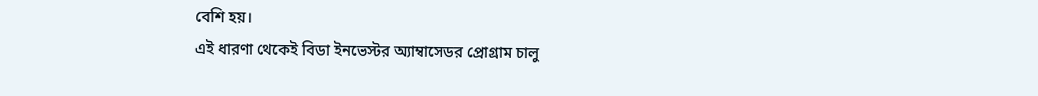বেশি হয়।
এই ধারণা থেকেই বিডা ইনভেস্টর অ্যাম্বাসেডর প্রোগ্রাম চালু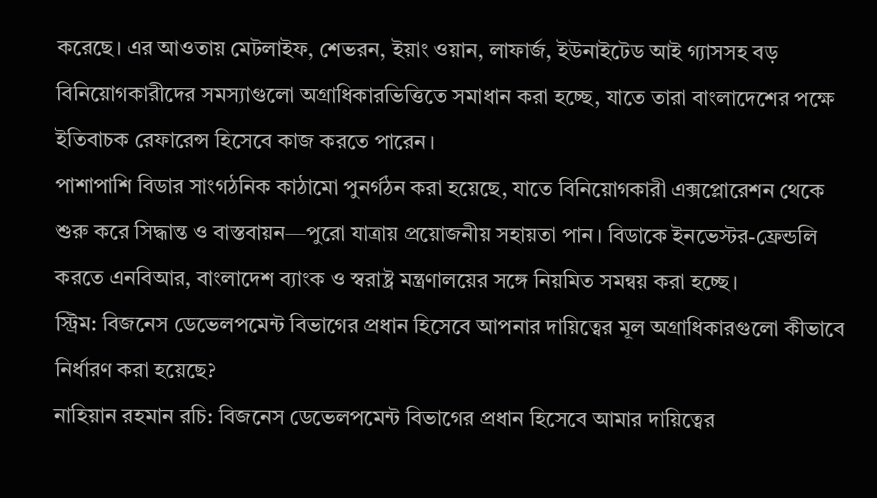করেছে। এর আওতায় মেটলাইফ, শেভরন, ইয়াং ওয়ান, লাফার্জ, ইউনাইটেড আই গ্যাসসহ বড় বিনিয়োগকারীদের সমস্যাগুলো অগ্রাধিকারভিত্তিতে সমাধান করা হচ্ছে, যাতে তারা বাংলাদেশের পক্ষে ইতিবাচক রেফারেন্স হিসেবে কাজ করতে পারেন।
পাশাপাশি বিডার সাংগঠনিক কাঠামো পুনর্গঠন করা হয়েছে, যাতে বিনিয়োগকারী এক্সপ্লোরেশন থেকে শুরু করে সিদ্ধান্ত ও বাস্তবায়ন—পুরো যাত্রায় প্রয়োজনীয় সহায়তা পান। বিডাকে ইনভেস্টর-ফ্রেন্ডলি করতে এনবিআর, বাংলাদেশ ব্যাংক ও স্বরাষ্ট্র মন্ত্রণালয়ের সঙ্গে নিয়মিত সমন্বয় করা হচ্ছে।
স্ট্রিম: বিজনেস ডেভেলপমেন্ট বিভাগের প্রধান হিসেবে আপনার দায়িত্বের মূল অগ্রাধিকারগুলো কীভাবে নির্ধারণ করা হয়েছে?
নাহিয়ান রহমান রচি: বিজনেস ডেভেলপমেন্ট বিভাগের প্রধান হিসেবে আমার দায়িত্বের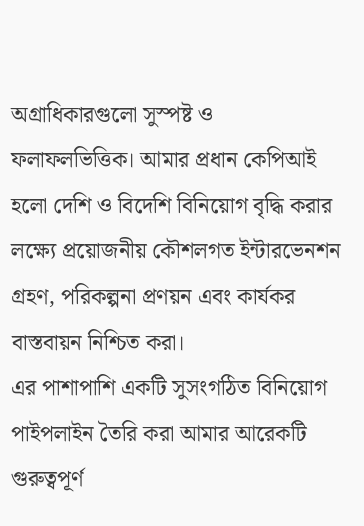অগ্রাধিকারগুলো সুস্পষ্ট ও ফলাফলভিত্তিক। আমার প্রধান কেপিআই হলো দেশি ও বিদেশি বিনিয়োগ বৃদ্ধি করার লক্ষ্যে প্রয়োজনীয় কৌশলগত ইন্টারভেনশন গ্রহণ, পরিকল্পনা প্রণয়ন এবং কার্যকর বাস্তবায়ন নিশ্চিত করা।
এর পাশাপাশি একটি সুসংগঠিত বিনিয়োগ পাইপলাইন তৈরি করা আমার আরেকটি গুরুত্বপূর্ণ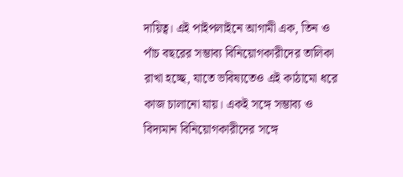দায়িত্ব। এই পাইপলাইনে আগামী এক, তিন ও পাঁচ বছরের সম্ভাব্য বিনিয়োগকারীদের তালিকা রাখা হচ্ছে, যাতে ভবিষ্যতেও এই কাঠামো ধরে কাজ চালানো যায়। একই সঙ্গে সম্ভাব্য ও বিদ্যমান বিনিয়োগকারীদের সঙ্গে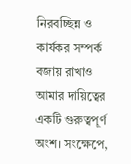নিরবচ্ছিন্ন ও কার্যকর সম্পর্ক বজায় রাখাও আমার দায়িত্বের একটি গুরুত্বপূর্ণ অংশ। সংক্ষেপে,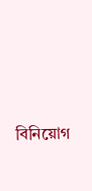বিনিয়োগ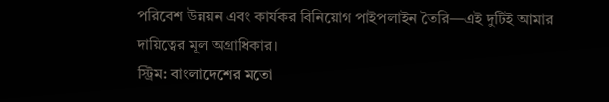পরিবেশ উন্নয়ন এবং কার্যকর বিনিয়োগ পাইপলাইন তৈরি—এই দুটিই আমার দায়িত্বের মূল অগ্রাধিকার।
স্ট্রিম: বাংলাদেশের মতো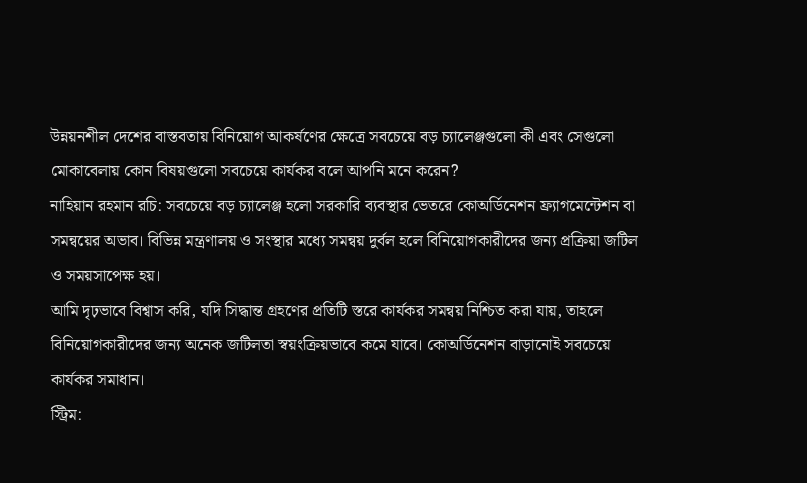উন্নয়নশীল দেশের বাস্তবতায় বিনিয়োগ আকর্ষণের ক্ষেত্রে সবচেয়ে বড় চ্যালেঞ্জগুলো কী এবং সেগুলো মোকাবেলায় কোন বিষয়গুলো সবচেয়ে কার্যকর বলে আপনি মনে করেন?
নাহিয়ান রহমান রচি: সবচেয়ে বড় চ্যালেঞ্জ হলো সরকারি ব্যবস্থার ভেতরে কোঅর্ডিনেশন ফ্র্যাগমেন্টেশন বা সমন্বয়ের অভাব। বিভিন্ন মন্ত্রণালয় ও সংস্থার মধ্যে সমন্বয় দুর্বল হলে বিনিয়োগকারীদের জন্য প্রক্রিয়া জটিল ও সময়সাপেক্ষ হয়।
আমি দৃঢ়ভাবে বিশ্বাস করি, যদি সিদ্ধান্ত গ্রহণের প্রতিটি স্তরে কার্যকর সমন্বয় নিশ্চিত করা যায়, তাহলে বিনিয়োগকারীদের জন্য অনেক জটিলতা স্বয়ংক্রিয়ভাবে কমে যাবে। কোঅর্ডিনেশন বাড়ানোই সবচেয়ে কার্যকর সমাধান।
স্ট্রিম: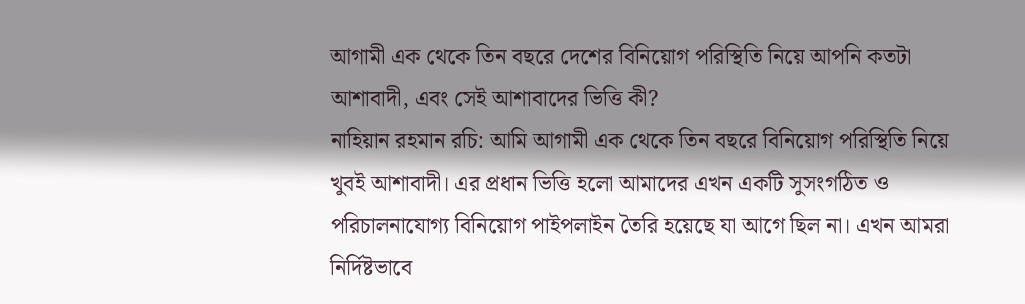আগামী এক থেকে তিন বছরে দেশের বিনিয়োগ পরিস্থিতি নিয়ে আপনি কতটা আশাবাদী, এবং সেই আশাবাদের ভিত্তি কী?
নাহিয়ান রহমান রচি: আমি আগামী এক থেকে তিন বছরে বিনিয়োগ পরিস্থিতি নিয়ে খুবই আশাবাদী। এর প্রধান ভিত্তি হলো আমাদের এখন একটি সুসংগঠিত ও পরিচালনাযোগ্য বিনিয়োগ পাইপলাইন তৈরি হয়েছে যা আগে ছিল না। এখন আমরা নির্দিষ্টভাবে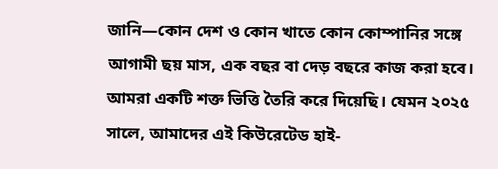জানি—কোন দেশ ও কোন খাতে কোন কোম্পানির সঙ্গে আগামী ছয় মাস, এক বছর বা দেড় বছরে কাজ করা হবে। আমরা একটি শক্ত ভিত্তি তৈরি করে দিয়েছি। যেমন ২০২৫ সালে, আমাদের এই কিউরেটেড হাই-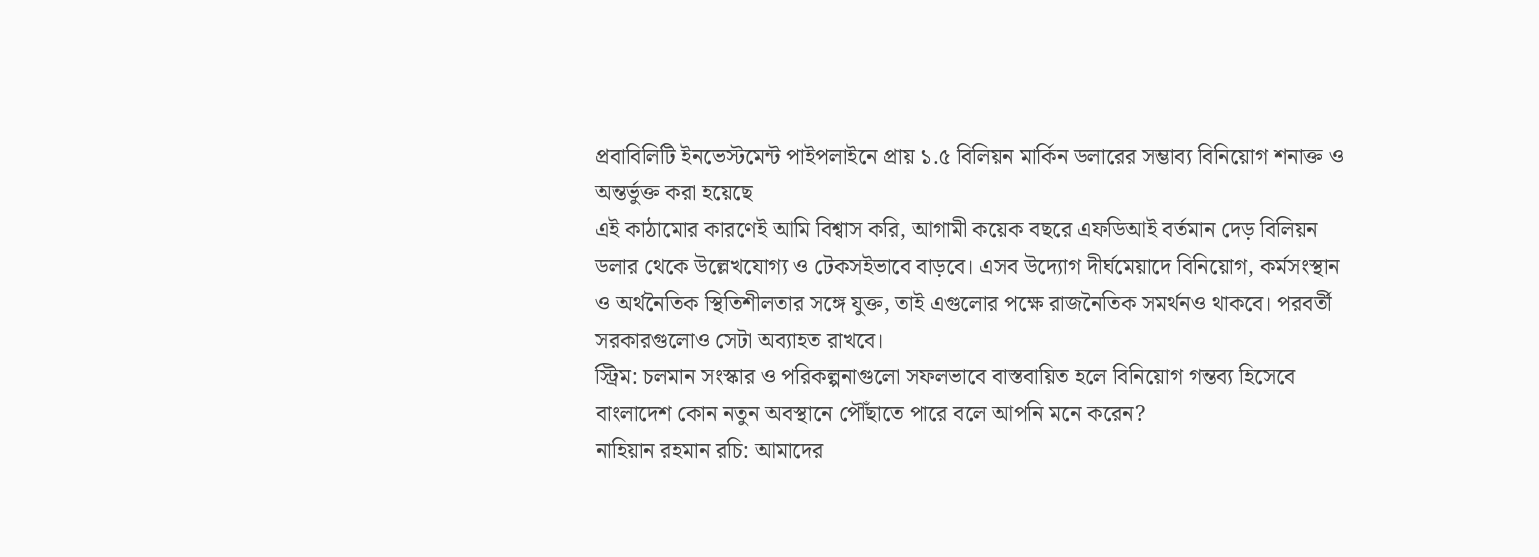প্রবাবিলিটি ইনভেস্টমেন্ট পাইপলাইনে প্রায় ১.৫ বিলিয়ন মার্কিন ডলারের সম্ভাব্য বিনিয়োগ শনাক্ত ও অন্তর্ভুক্ত করা হয়েছে
এই কাঠামোর কারণেই আমি বিশ্বাস করি, আগামী কয়েক বছরে এফডিআই বর্তমান দেড় বিলিয়ন ডলার থেকে উল্লেখযোগ্য ও টেকসইভাবে বাড়বে। এসব উদ্যোগ দীর্ঘমেয়াদে বিনিয়োগ, কর্মসংস্থান ও অর্থনৈতিক স্থিতিশীলতার সঙ্গে যুক্ত, তাই এগুলোর পক্ষে রাজনৈতিক সমর্থনও থাকবে। পরবর্তী সরকারগুলোও সেটা অব্যাহত রাখবে।
স্ট্রিম: চলমান সংস্কার ও পরিকল্পনাগুলো সফলভাবে বাস্তবায়িত হলে বিনিয়োগ গন্তব্য হিসেবে বাংলাদেশ কোন নতুন অবস্থানে পৌঁছাতে পারে বলে আপনি মনে করেন?
নাহিয়ান রহমান রচি: আমাদের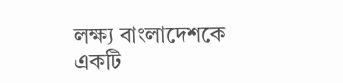লক্ষ্য বাংলাদেশকে একটি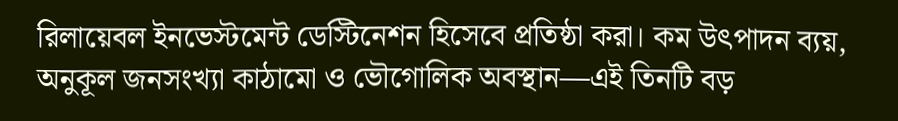রিলায়েবল ইনভেস্টমেন্ট ডেস্টিনেশন হিসেবে প্রতিষ্ঠা করা। কম উৎপাদন ব্যয়, অনুকূল জনসংখ্যা কাঠামো ও ভৌগোলিক অবস্থান—এই তিনটি বড়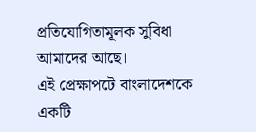প্রতিযোগিতামূলক সুবিধা আমাদের আছে।
এই প্রেক্ষাপটে বাংলাদেশকে একটি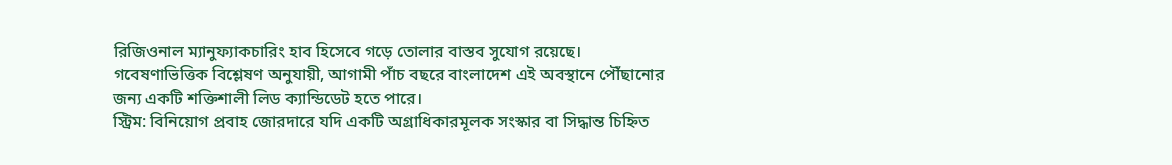রিজিওনাল ম্যানুফ্যাকচারিং হাব হিসেবে গড়ে তোলার বাস্তব সুযোগ রয়েছে। গবেষণাভিত্তিক বিশ্লেষণ অনুযায়ী, আগামী পাঁচ বছরে বাংলাদেশ এই অবস্থানে পৌঁছানোর জন্য একটি শক্তিশালী লিড ক্যান্ডিডেট হতে পারে।
স্ট্রিম: বিনিয়োগ প্রবাহ জোরদারে যদি একটি অগ্রাধিকারমূলক সংস্কার বা সিদ্ধান্ত চিহ্নিত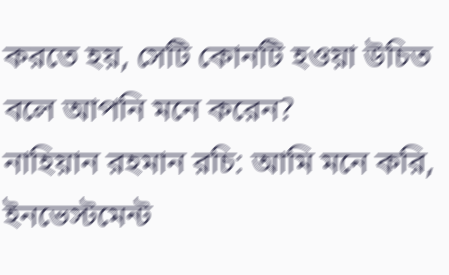করতে হয়, সেটি কোনটি হওয়া উচিত বলে আপনি মনে করেন?
নাহিয়ান রহমান রচি: আমি মনে করি, ইনভেস্টমেন্ট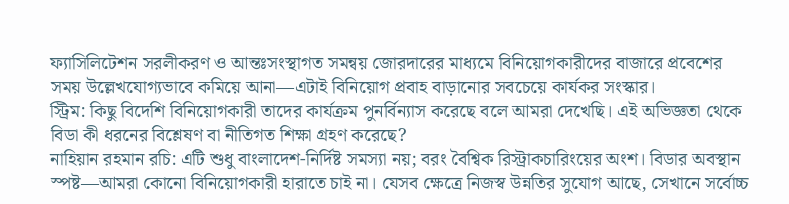ফ্যাসিলিটেশন সরলীকরণ ও আন্তঃসংস্থাগত সমন্বয় জোরদারের মাধ্যমে বিনিয়োগকারীদের বাজারে প্রবেশের সময় উল্লেখযোগ্যভাবে কমিয়ে আনা—এটাই বিনিয়োগ প্রবাহ বাড়ানোর সবচেয়ে কার্যকর সংস্কার।
স্ট্রিম: কিছু বিদেশি বিনিয়োগকারী তাদের কার্যক্রম পুনর্বিন্যাস করেছে বলে আমরা দেখেছি। এই অভিজ্ঞতা থেকে বিডা কী ধরনের বিশ্লেষণ বা নীতিগত শিক্ষা গ্রহণ করেছে?
নাহিয়ান রহমান রচি: এটি শুধু বাংলাদেশ-নির্দিষ্ট সমস্যা নয়; বরং বৈশ্বিক রিস্ট্রাকচারিংয়ের অংশ। বিডার অবস্থান স্পষ্ট—আমরা কোনো বিনিয়োগকারী হারাতে চাই না। যেসব ক্ষেত্রে নিজস্ব উন্নতির সুযোগ আছে, সেখানে সর্বোচ্চ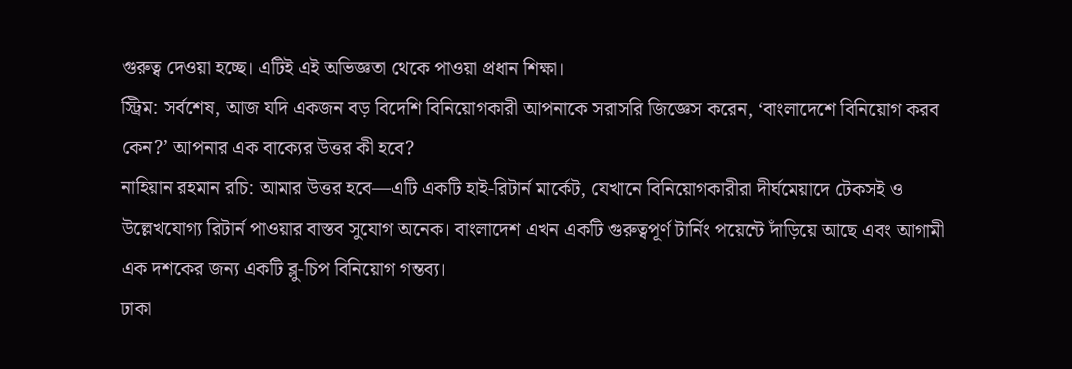গুরুত্ব দেওয়া হচ্ছে। এটিই এই অভিজ্ঞতা থেকে পাওয়া প্রধান শিক্ষা।
স্ট্রিম: সর্বশেষ, আজ যদি একজন বড় বিদেশি বিনিয়োগকারী আপনাকে সরাসরি জিজ্ঞেস করেন, ‘বাংলাদেশে বিনিয়োগ করব কেন?’ আপনার এক বাক্যের উত্তর কী হবে?
নাহিয়ান রহমান রচি: আমার উত্তর হবে—এটি একটি হাই-রিটার্ন মার্কেট, যেখানে বিনিয়োগকারীরা দীর্ঘমেয়াদে টেকসই ও উল্লেখযোগ্য রিটার্ন পাওয়ার বাস্তব সুযোগ অনেক। বাংলাদেশ এখন একটি গুরুত্বপূর্ণ টার্নিং পয়েন্টে দাঁড়িয়ে আছে এবং আগামী এক দশকের জন্য একটি ব্লু-চিপ বিনিয়োগ গন্তব্য।
ঢাকা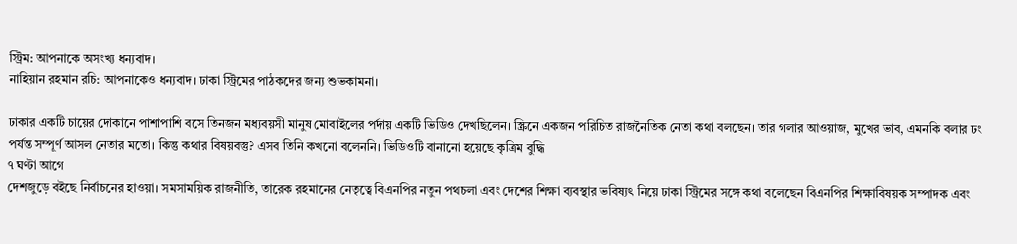স্ট্রিম: আপনাকে অসংখ্য ধন্যবাদ।
নাহিয়ান রহমান রচি: আপনাকেও ধন্যবাদ। ঢাকা স্ট্রিমের পাঠকদের জন্য শুভকামনা।

ঢাকার একটি চায়ের দোকানে পাশাপাশি বসে তিনজন মধ্যবয়সী মানুষ মোবাইলের পর্দায় একটি ভিডিও দেখছিলেন। স্ক্রিনে একজন পরিচিত রাজনৈতিক নেতা কথা বলছেন। তার গলার আওয়াজ, মুখের ভাব, এমনকি বলার ঢং পর্যন্ত সম্পূর্ণ আসল নেতার মতো। কিন্তু কথার বিষয়বস্তু? এসব তিনি কখনো বলেননি। ভিডিওটি বানানো হয়েছে কৃত্রিম বুদ্ধি
৭ ঘণ্টা আগে
দেশজুড়ে বইছে নির্বাচনের হাওয়া। সমসাময়িক রাজনীতি, তারেক রহমানের নেতৃত্বে বিএনপির নতুন পথচলা এবং দেশের শিক্ষা ব্যবস্থার ভবিষ্যৎ নিয়ে ঢাকা স্ট্রিমের সঙ্গে কথা বলেছেন বিএনপির শিক্ষাবিষয়ক সম্পাদক এবং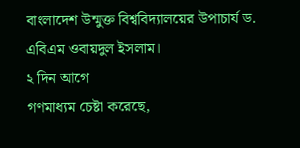বাংলাদেশ উন্মুক্ত বিশ্ববিদ্যালয়ের উপাচার্য ড. এবিএম ওবায়দুল ইসলাম।
২ দিন আগে
গণমাধ্যম চেষ্টা করেছে,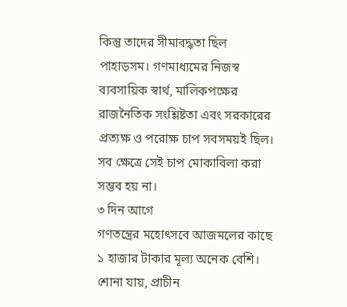কিন্তু তাদের সীমাবদ্ধতা ছিল পাহাড়সম। গণমাধ্যমের নিজস্ব ব্যবসায়িক স্বার্থ, মালিকপক্ষের রাজনৈতিক সংশ্লিষ্টতা এবং সরকারের প্রত্যক্ষ ও পরোক্ষ চাপ সবসময়ই ছিল। সব ক্ষেত্রে সেই চাপ মোকাবিলা করা সম্ভব হয় না।
৩ দিন আগে
গণতন্ত্রের মহোৎসবে আজমলের কাছে ১ হাজার টাকার মূল্য অনেক বেশি। শোনা যায়, প্রাচীন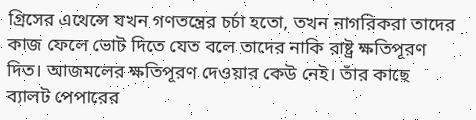গ্রিসের এথেন্সে যখন গণতন্ত্রের চর্চা হতো, তখন নাগরিকরা তাদের কাজ ফেলে ভোট দিতে যেত বলে তাদের নাকি রাষ্ট্র ক্ষতিপূরণ দিত। আজমলের ক্ষতিপূরণ দেওয়ার কেউ নেই। তাঁর কাছে ব্যালট পেপারের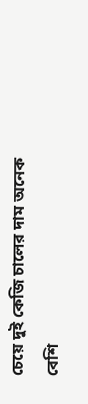চেয়ে দুই কেজি চালের দাম অনেক বেশি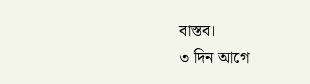বাস্তব।
৩ দিন আগে